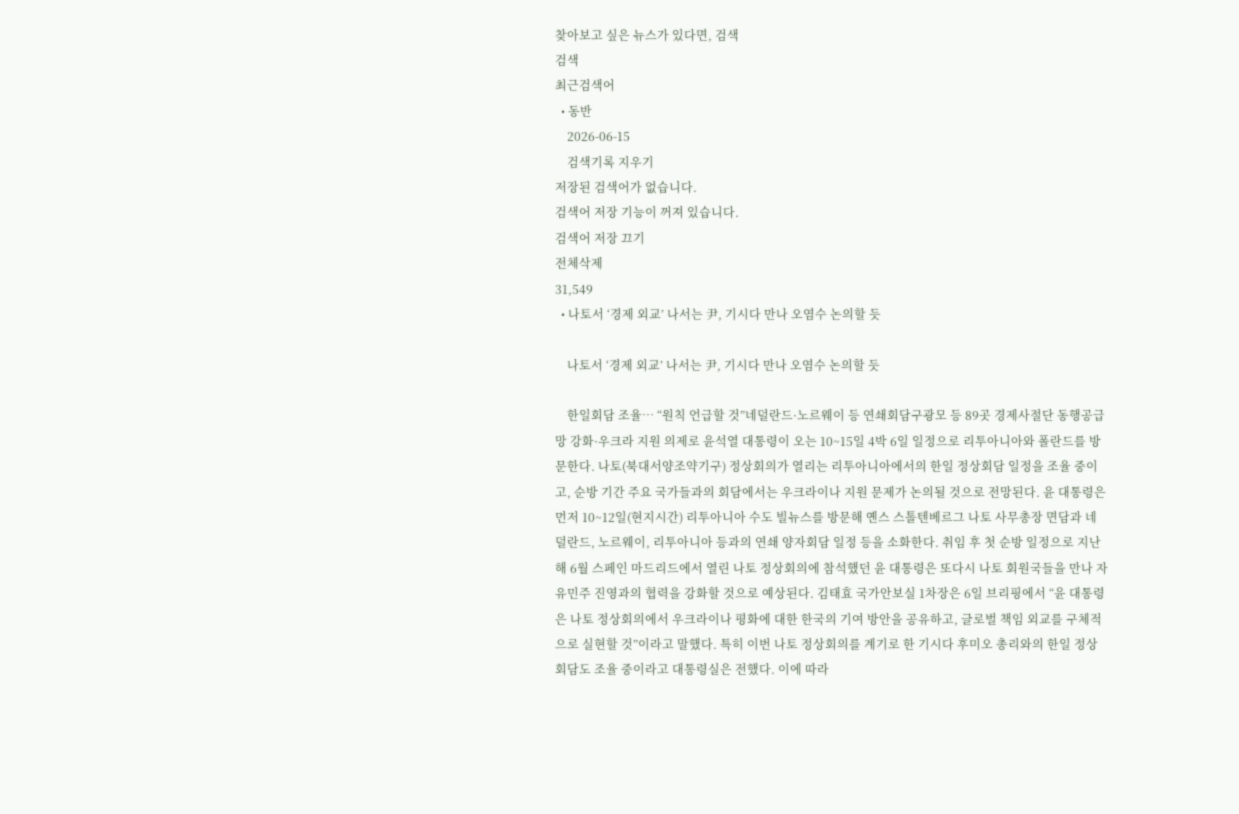찾아보고 싶은 뉴스가 있다면, 검색
검색
최근검색어
  • 동반
    2026-06-15
    검색기록 지우기
저장된 검색어가 없습니다.
검색어 저장 기능이 꺼져 있습니다.
검색어 저장 끄기
전체삭제
31,549
  • 나토서 ‘경제 외교’ 나서는 尹, 기시다 만나 오염수 논의할 듯

    나토서 ‘경제 외교’ 나서는 尹, 기시다 만나 오염수 논의할 듯

    한일회담 조율… “원칙 언급할 것”네덜란드·노르웨이 등 연쇄회담구광모 등 89곳 경제사절단 동행공급망 강화·우크라 지원 의제로 윤석열 대통령이 오는 10~15일 4박 6일 일정으로 리투아니아와 폴란드를 방문한다. 나토(북대서양조약기구) 정상회의가 열리는 리투아니아에서의 한일 정상회담 일정을 조율 중이고, 순방 기간 주요 국가들과의 회담에서는 우크라이나 지원 문제가 논의될 것으로 전망된다. 윤 대통령은 먼저 10~12일(현지시간) 리투아니아 수도 빌뉴스를 방문해 옌스 스톨텐베르그 나토 사무총장 면담과 네덜란드, 노르웨이, 리투아니아 등과의 연쇄 양자회담 일정 등을 소화한다. 취임 후 첫 순방 일정으로 지난해 6월 스페인 마드리드에서 열린 나토 정상회의에 참석했던 윤 대통령은 또다시 나토 회원국들을 만나 자유민주 진영과의 협력을 강화할 것으로 예상된다. 김태효 국가안보실 1차장은 6일 브리핑에서 “윤 대통령은 나토 정상회의에서 우크라이나 평화에 대한 한국의 기여 방안을 공유하고, 글로벌 책임 외교를 구체적으로 실현할 것”이라고 말했다. 특히 이번 나토 정상회의를 계기로 한 기시다 후미오 총리와의 한일 정상회담도 조율 중이라고 대통령실은 전했다. 이에 따라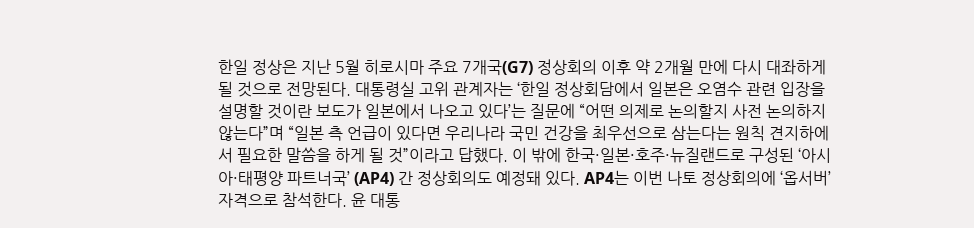한일 정상은 지난 5월 히로시마 주요 7개국(G7) 정상회의 이후 약 2개월 만에 다시 대좌하게 될 것으로 전망된다. 대통령실 고위 관계자는 ‘한일 정상회담에서 일본은 오염수 관련 입장을 설명할 것이란 보도가 일본에서 나오고 있다’는 질문에 “어떤 의제로 논의할지 사전 논의하지 않는다”며 “일본 측 언급이 있다면 우리나라 국민 건강을 최우선으로 삼는다는 원칙 견지하에서 필요한 말씀을 하게 될 것”이라고 답했다. 이 밖에 한국·일본·호주·뉴질랜드로 구성된 ‘아시아·태평양 파트너국’ (AP4) 간 정상회의도 예정돼 있다. AP4는 이번 나토 정상회의에 ‘옵서버’ 자격으로 참석한다. 윤 대통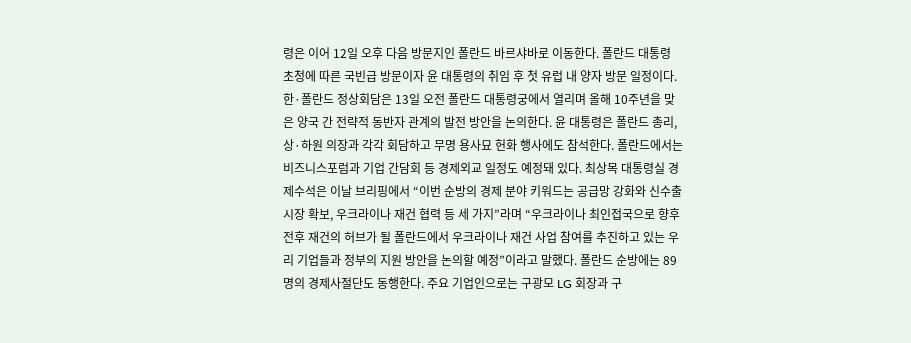령은 이어 12일 오후 다음 방문지인 폴란드 바르샤바로 이동한다. 폴란드 대통령 초청에 따른 국빈급 방문이자 윤 대통령의 취임 후 첫 유럽 내 양자 방문 일정이다. 한·폴란드 정상회담은 13일 오전 폴란드 대통령궁에서 열리며 올해 10주년을 맞은 양국 간 전략적 동반자 관계의 발전 방안을 논의한다. 윤 대통령은 폴란드 총리, 상·하원 의장과 각각 회담하고 무명 용사묘 헌화 행사에도 참석한다. 폴란드에서는 비즈니스포럼과 기업 간담회 등 경제외교 일정도 예정돼 있다. 최상목 대통령실 경제수석은 이날 브리핑에서 “이번 순방의 경제 분야 키워드는 공급망 강화와 신수출 시장 확보, 우크라이나 재건 협력 등 세 가지”라며 “우크라이나 최인접국으로 향후 전후 재건의 허브가 될 폴란드에서 우크라이나 재건 사업 참여를 추진하고 있는 우리 기업들과 정부의 지원 방안을 논의할 예정”이라고 말했다. 폴란드 순방에는 89명의 경제사절단도 동행한다. 주요 기업인으로는 구광모 LG 회장과 구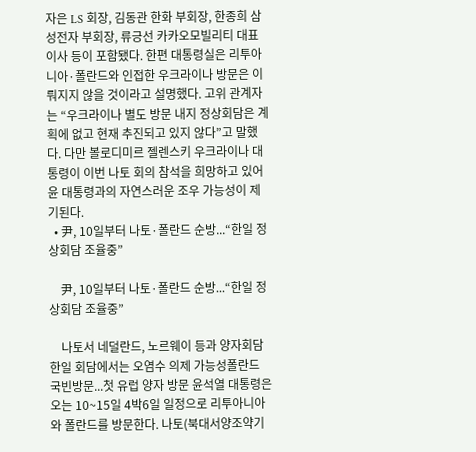자은 LS 회장, 김동관 한화 부회장, 한종희 삼성전자 부회장, 류긍선 카카오모빌리티 대표이사 등이 포함됐다. 한편 대통령실은 리투아니아·폴란드와 인접한 우크라이나 방문은 이뤄지지 않을 것이라고 설명했다. 고위 관계자는 “우크라이나 별도 방문 내지 정상회담은 계획에 없고 현재 추진되고 있지 않다”고 말했다. 다만 볼로디미르 젤렌스키 우크라이나 대통령이 이번 나토 회의 참석을 희망하고 있어 윤 대통령과의 자연스러운 조우 가능성이 제기된다.
  • 尹, 10일부터 나토·폴란드 순방...“한일 정상회담 조율중”

    尹, 10일부터 나토·폴란드 순방...“한일 정상회담 조율중”

    나토서 네덜란드, 노르웨이 등과 양자회담한일 회담에서는 오염수 의제 가능성폴란드 국빈방문...첫 유럽 양자 방문 윤석열 대통령은 오는 10~15일 4박6일 일정으로 리투아니아와 폴란드를 방문한다. 나토(북대서양조약기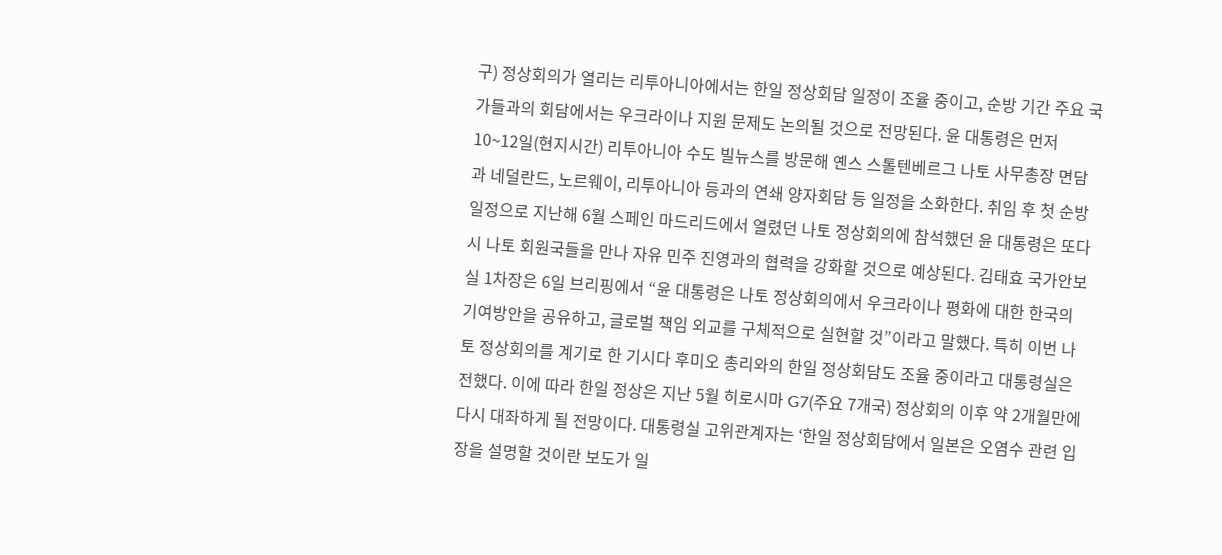구) 정상회의가 열리는 리투아니아에서는 한일 정상회담 일정이 조율 중이고, 순방 기간 주요 국가들과의 회담에서는 우크라이나 지원 문제도 논의될 것으로 전망된다. 윤 대통령은 먼저 10~12일(현지시간) 리투아니아 수도 빌뉴스를 방문해 옌스 스톨텐베르그 나토 사무총장 면담과 네덜란드, 노르웨이, 리투아니아 등과의 연쇄 양자회담 등 일정을 소화한다. 취임 후 첫 순방 일정으로 지난해 6월 스페인 마드리드에서 열렸던 나토 정상회의에 참석했던 윤 대통령은 또다시 나토 회원국들을 만나 자유 민주 진영과의 협력을 강화할 것으로 예상된다. 김태효 국가안보실 1차장은 6일 브리핑에서 “윤 대통령은 나토 정상회의에서 우크라이나 평화에 대한 한국의 기여방안을 공유하고, 글로벌 책임 외교를 구체적으로 실현할 것”이라고 말했다. 특히 이번 나토 정상회의를 계기로 한 기시다 후미오 총리와의 한일 정상회담도 조율 중이라고 대통령실은 전했다. 이에 따라 한일 정상은 지난 5월 히로시마 G7(주요 7개국) 정상회의 이후 약 2개월만에 다시 대좌하게 될 전망이다. 대통령실 고위관계자는 ‘한일 정상회담에서 일본은 오염수 관련 입장을 설명할 것이란 보도가 일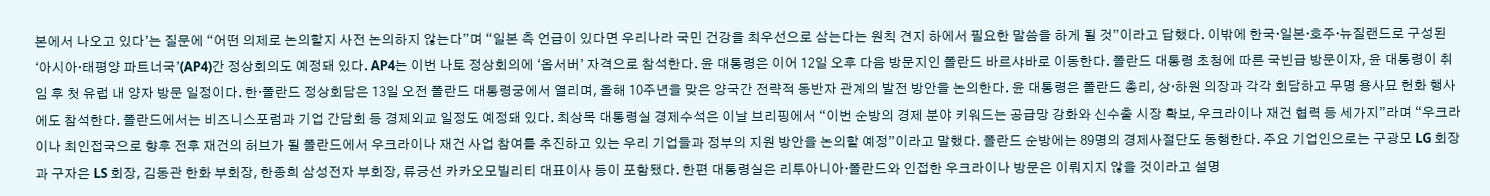본에서 나오고 있다’는 질문에 “어떤 의제로 논의할지 사전 논의하지 않는다”며 “일본 측 언급이 있다면 우리나라 국민 건강을 최우선으로 삼는다는 원칙 견지 하에서 필요한 말씀을 하게 될 것”이라고 답했다. 이밖에 한국·일본·호주·뉴질랜드로 구성된 ‘아시아·태평양 파트너국’(AP4)간 정상회의도 예정돼 있다. AP4는 이번 나토 정상회의에 ‘옵서버’ 자격으로 참석한다. 윤 대통령은 이어 12일 오후 다음 방문지인 폴란드 바르샤바로 이동한다. 폴란드 대통령 초청에 따른 국빈급 방문이자, 윤 대통령이 취임 후 첫 유럽 내 양자 방문 일정이다. 한·폴란드 정상회담은 13일 오전 폴란드 대통령궁에서 열리며, 올해 10주년을 맞은 양국간 전략적 동반자 관계의 발전 방안을 논의한다. 윤 대통령은 폴란드 총리, 상·하원 의장과 각각 회담하고 무명 용사묘 헌화 행사에도 참석한다. 폴란드에서는 비즈니스포럼과 기업 간담회 등 경제외교 일정도 예정돼 있다. 최상목 대통령실 경제수석은 이날 브리핑에서 “이번 순방의 경제 분야 키워드는 공급망 강화와 신수출 시장 확보, 우크라이나 재건 협력 등 세가지”라며 “우크라이나 최인접국으로 향후 전후 재건의 허브가 될 폴란드에서 우크라이나 재건 사업 참여를 추진하고 있는 우리 기업들과 정부의 지원 방안을 논의할 예정”이라고 말했다. 폴란드 순방에는 89명의 경제사절단도 동행한다. 주요 기업인으로는 구광모 LG 회장과 구자은 LS 회장, 김동관 한화 부회장, 한종희 삼성전자 부회장, 류긍선 카카오모빌리티 대표이사 등이 포함됐다. 한편 대통령실은 리투아니아·폴란드와 인접한 우크라이나 방문은 이뤄지지 않을 것이라고 설명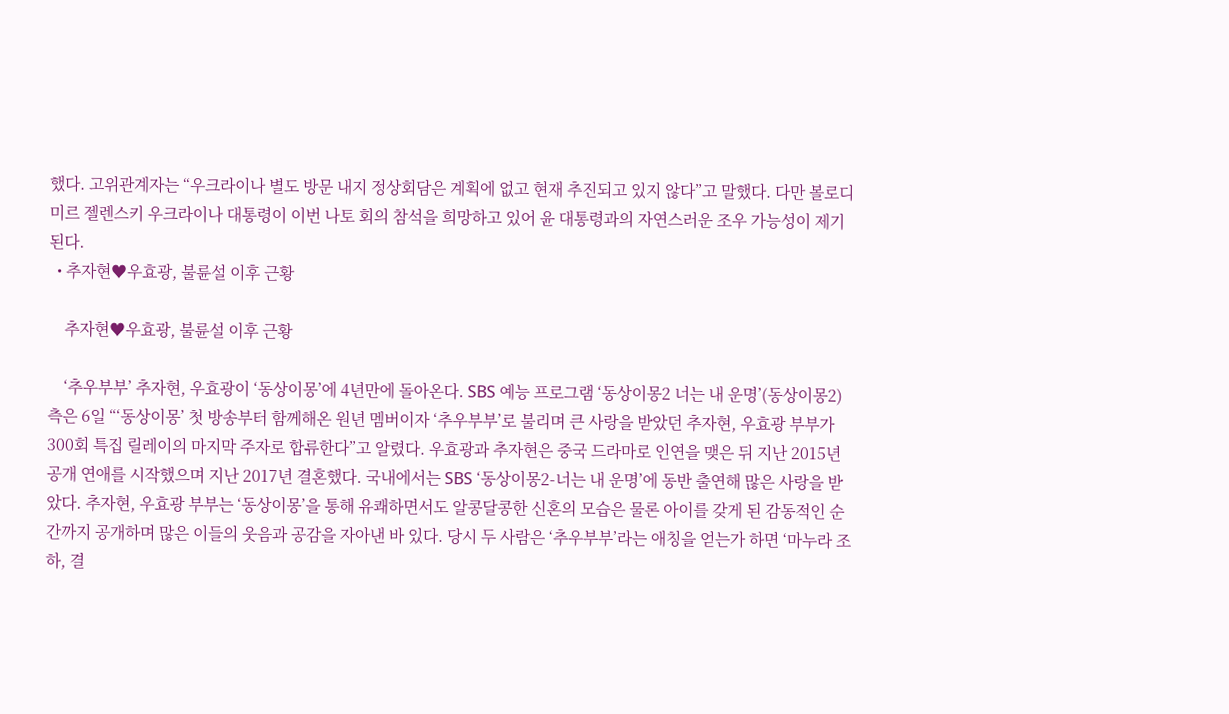했다. 고위관계자는 “우크라이나 별도 방문 내지 정상회담은 계획에 없고 현재 추진되고 있지 않다”고 말했다. 다만 볼로디미르 젤렌스키 우크라이나 대통령이 이번 나토 회의 참석을 희망하고 있어 윤 대통령과의 자연스러운 조우 가능성이 제기된다.
  • 추자현♥우효광, 불륜설 이후 근황

    추자현♥우효광, 불륜설 이후 근황

    ‘추우부부’ 추자현, 우효광이 ‘동상이몽’에 4년만에 돌아온다. SBS 예능 프로그램 ‘동상이몽2 너는 내 운명’(동상이몽2) 측은 6일 “‘동상이몽’ 첫 방송부터 함께해온 원년 멤버이자 ‘추우부부’로 불리며 큰 사랑을 받았던 추자현, 우효광 부부가 300회 특집 릴레이의 마지막 주자로 합류한다”고 알렸다. 우효광과 추자현은 중국 드라마로 인연을 맺은 뒤 지난 2015년 공개 연애를 시작했으며 지난 2017년 결혼했다. 국내에서는 SBS ‘동상이몽2-너는 내 운명’에 동반 출연해 많은 사랑을 받았다. 추자현, 우효광 부부는 ‘동상이몽’을 통해 유쾌하면서도 알콩달콩한 신혼의 모습은 물론 아이를 갖게 된 감동적인 순간까지 공개하며 많은 이들의 웃음과 공감을 자아낸 바 있다. 당시 두 사람은 ‘추우부부’라는 애칭을 얻는가 하면 ‘마누라 조하, 결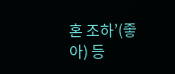혼 조하’(좋아) 등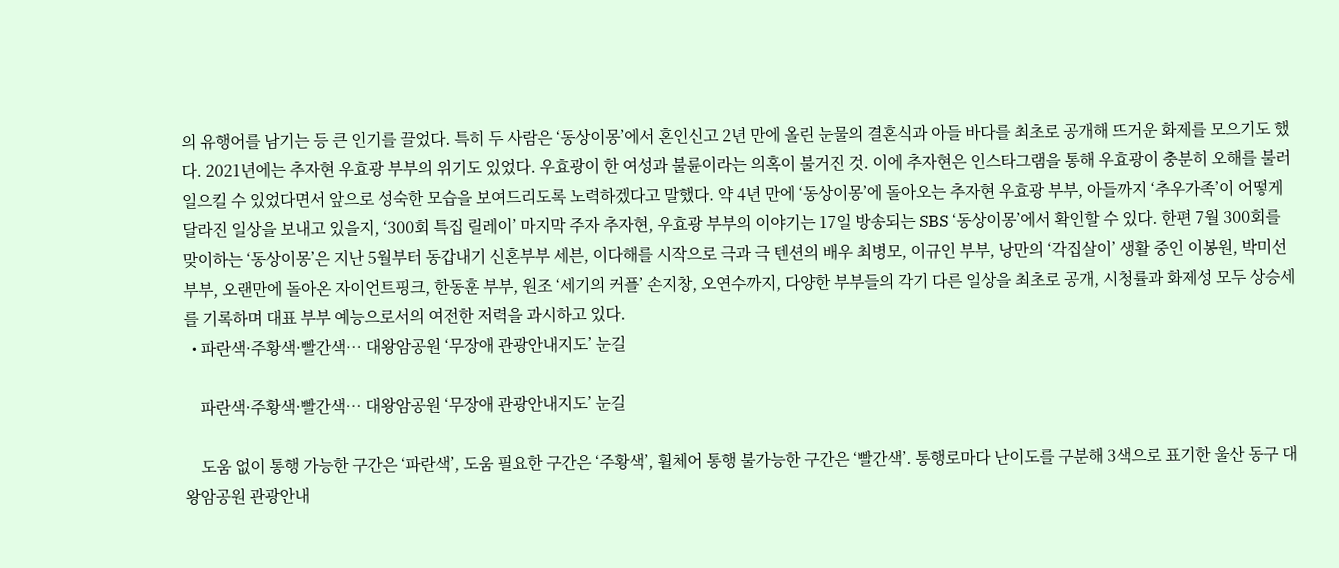의 유행어를 남기는 등 큰 인기를 끌었다. 특히 두 사람은 ‘동상이몽’에서 혼인신고 2년 만에 올린 눈물의 결혼식과 아들 바다를 최초로 공개해 뜨거운 화제를 모으기도 했다. 2021년에는 추자현 우효광 부부의 위기도 있었다. 우효광이 한 여성과 불륜이라는 의혹이 불거진 것. 이에 추자현은 인스타그램을 통해 우효광이 충분히 오해를 불러 일으킬 수 있었다면서 앞으로 성숙한 모습을 보여드리도록 노력하겠다고 말했다. 약 4년 만에 ‘동상이몽’에 돌아오는 추자현 우효광 부부, 아들까지 ‘추우가족’이 어떻게 달라진 일상을 보내고 있을지, ‘300회 특집 릴레이’ 마지막 주자 추자현, 우효광 부부의 이야기는 17일 방송되는 SBS ‘동상이몽’에서 확인할 수 있다. 한편 7월 300회를 맞이하는 ‘동상이몽’은 지난 5월부터 동갑내기 신혼부부 세븐, 이다해를 시작으로 극과 극 텐션의 배우 최병모, 이규인 부부, 낭만의 ‘각집살이’ 생활 중인 이봉원, 박미선 부부, 오랜만에 돌아온 자이언트핑크, 한동훈 부부, 원조 ‘세기의 커플’ 손지창, 오연수까지, 다양한 부부들의 각기 다른 일상을 최초로 공개, 시청률과 화제성 모두 상승세를 기록하며 대표 부부 예능으로서의 여전한 저력을 과시하고 있다.
  • 파란색·주황색·빨간색… 대왕암공원 ‘무장애 관광안내지도’ 눈길

    파란색·주황색·빨간색… 대왕암공원 ‘무장애 관광안내지도’ 눈길

    도움 없이 통행 가능한 구간은 ‘파란색’, 도움 필요한 구간은 ‘주황색’, 휠체어 통행 불가능한 구간은 ‘빨간색’. 통행로마다 난이도를 구분해 3색으로 표기한 울산 동구 대왕암공원 관광안내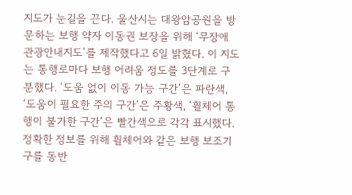지도가 눈길을 끈다. 울산시는 대왕암공원을 방문하는 보행 약자 이동권 보장을 위해 ‘무장애 관광안내지도’를 제작했다고 6일 밝혔다. 이 지도는 통행로마다 보행 어려움 정도를 3단계로 구분했다. ‘도움 없이 이동 가능 구간’은 파란색, ‘도움이 필요한 주의 구간’은 주황색, ‘휠체어 통행이 불가한 구간’은 빨간색으로 각각 표시했다. 정확한 정보를 위해 휠체어와 같은 보행 보조기구를 동반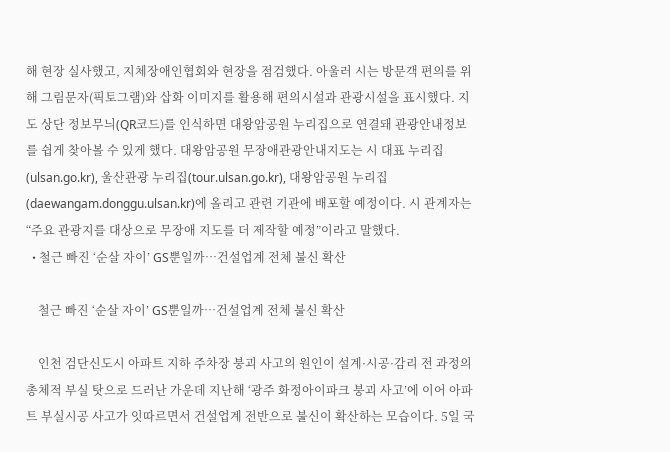해 현장 실사했고, 지체장애인협회와 현장을 점검했다. 아울러 시는 방문객 편의를 위해 그림문자(픽토그램)와 삽화 이미지를 활용해 편의시설과 관광시설을 표시했다. 지도 상단 정보무늬(QR코드)를 인식하면 대왕암공원 누리집으로 연결돼 관광안내정보를 쉽게 찾아볼 수 있게 했다. 대왕암공원 무장애관광안내지도는 시 대표 누리집(ulsan.go.kr), 울산관광 누리집(tour.ulsan.go.kr), 대왕암공원 누리집(daewangam.donggu.ulsan.kr)에 올리고 관련 기관에 배포할 예정이다. 시 관계자는 “주요 관광지를 대상으로 무장애 지도를 더 제작할 예정”이라고 말했다.
  • 철근 빠진 ‘순살 자이’ GS뿐일까…건설업계 전체 불신 확산

    철근 빠진 ‘순살 자이’ GS뿐일까…건설업계 전체 불신 확산

    인천 검단신도시 아파트 지하 주차장 붕괴 사고의 원인이 설계·시공·감리 전 과정의 총체적 부실 탓으로 드러난 가운데 지난해 ‘광주 화정아이파크 붕괴 사고’에 이어 아파트 부실시공 사고가 잇따르면서 건설업계 전반으로 불신이 확산하는 모습이다. 5일 국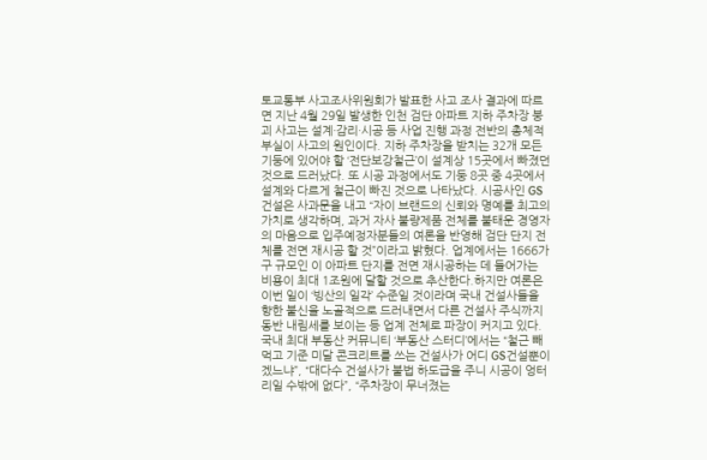토교통부 사고조사위원회가 발표한 사고 조사 결과에 따르면 지난 4월 29일 발생한 인천 검단 아파트 지하 주차장 붕괴 사고는 설계·감리·시공 등 사업 진행 과정 전반의 총체적 부실이 사고의 원인이다. 지하 주차장을 받치는 32개 모든 기둥에 있어야 할 ‘전단보강철근’이 설계상 15곳에서 빠졌던 것으로 드러났다. 또 시공 과정에서도 기둥 8곳 중 4곳에서 설계와 다르게 철근이 빠진 것으로 나타났다. 시공사인 GS건설은 사과문을 내고 “자이 브랜드의 신뢰와 명예를 최고의 가치로 생각하며, 과거 자사 불량제품 전체를 불태운 경영자의 마음으로 입주예정자분들의 여론을 반영해 검단 단지 전체를 전면 재시공 할 것”이라고 밝혔다. 업계에서는 1666가구 규모인 이 아파트 단지를 전면 재시공하는 데 들어가는 비용이 최대 1조원에 달할 것으로 추산한다.하지만 여론은 이번 일이 ‘빙산의 일각’ 수준일 것이라며 국내 건설사들을 향한 불신을 노골적으로 드러내면서 다른 건설사 주식까지 동반 내림세를 보이는 등 업계 전체로 파장이 커지고 있다. 국내 최대 부동산 커뮤니티 ‘부동산 스터디’에서는 “철근 빼먹고 기준 미달 콘크리트를 쓰는 건설사가 어디 GS건설뿐이겠느냐”, “대다수 건설사가 불법 하도급을 주니 시공이 엉터리일 수밖에 없다”, “주차장이 무너졌는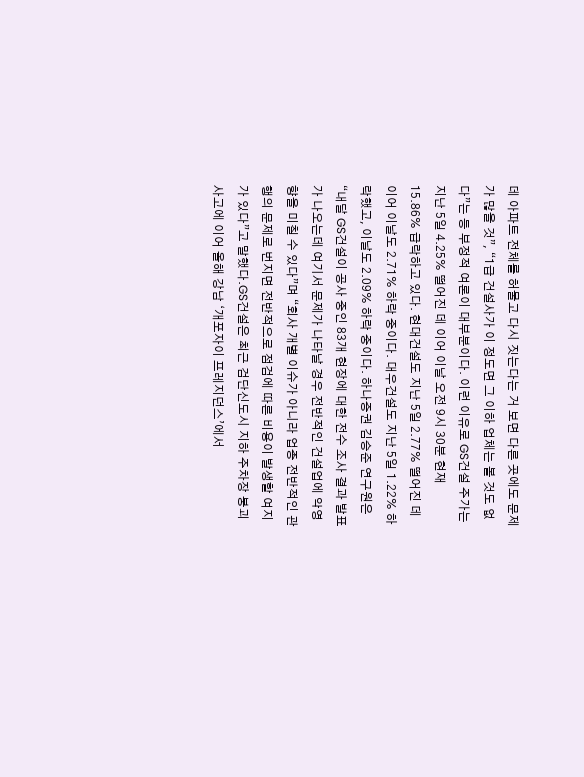데 아파트 전체를 허물고 다시 짓는다는 거 보면 다른 곳에도 문제가 많을 것”, “1급 건설사가 이 정도면 그 이하 업체는 볼 것도 없다”는 등 부정적 여론이 대부분이다. 이런 이유로 GS건설 주가는 지난 5일 4.25% 떨어진 데 이어 이날 오전 9시 30분 현재 15.86% 급락하고 있다. 현대건설도 지난 5일 2.77% 떨어진 데 이어 이날도 2.71% 하락 중이다. 대우건설도 지난 5일 1.22% 하락했고, 이날도 2.09% 하락 중이다. 하나증권 김승준 연구원은 “내달 GS건설이 공사 중인 83개 현장에 대한 전수 조사 결과 발표가 나오는데 여기서 문제가 나타날 경우 전반적인 건설업에 악영향을 미칠 수 있다”며 “회사 개별 이슈가 아니라 업종 전반적인 관행의 문제로 번지면 전반적으로 점검에 따른 비용이 발생할 여지가 있다”고 말했다.GS건설은 최근 검단신도시 지하 주차장 붕괴 사고에 이어 올해 강남 ‘개포자이 프레지던스’에서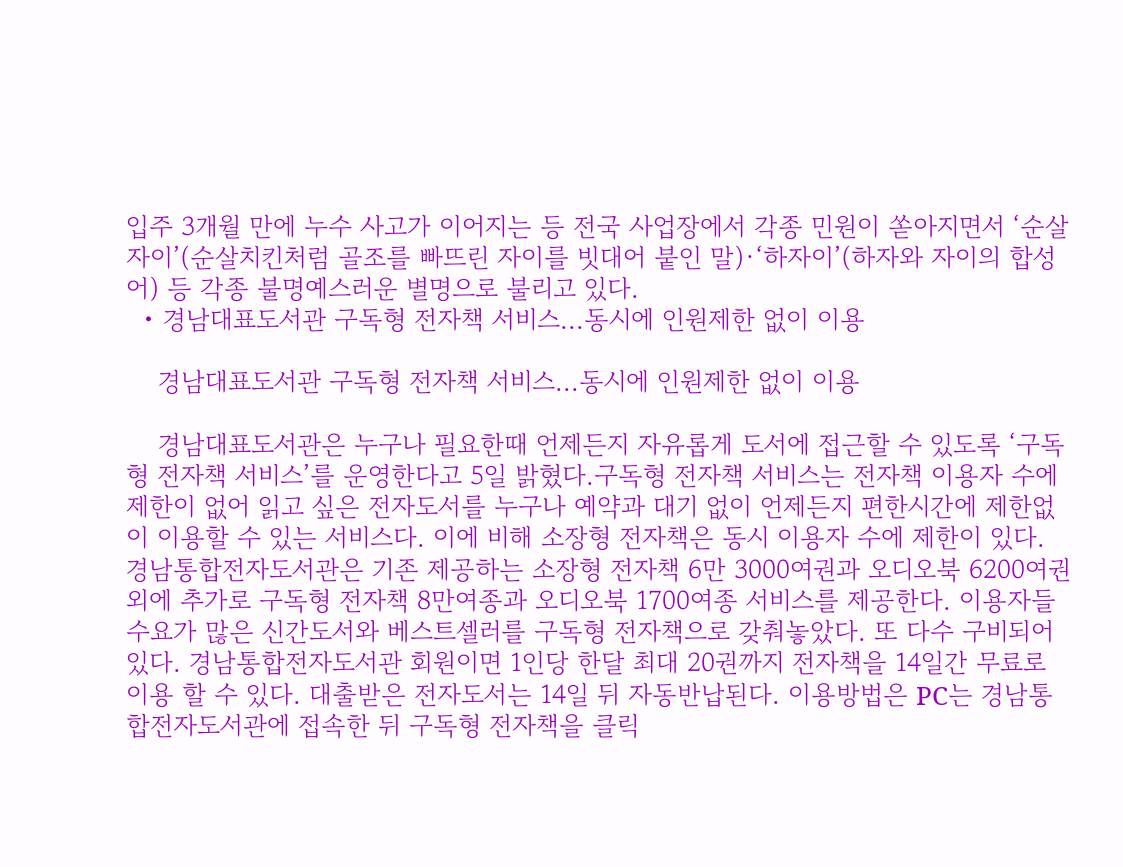입주 3개월 만에 누수 사고가 이어지는 등 전국 사업장에서 각종 민원이 쏟아지면서 ‘순살 자이’(순살치킨처럼 골조를 빠뜨린 자이를 빗대어 붙인 말)·‘하자이’(하자와 자이의 합성어) 등 각종 불명예스러운 별명으로 불리고 있다.
  • 경남대표도서관 구독형 전자책 서비스...동시에 인원제한 없이 이용

    경남대표도서관 구독형 전자책 서비스...동시에 인원제한 없이 이용

    경남대표도서관은 누구나 필요한때 언제든지 자유롭게 도서에 접근할 수 있도록 ‘구독형 전자책 서비스’를 운영한다고 5일 밝혔다.구독형 전자책 서비스는 전자책 이용자 수에 제한이 없어 읽고 싶은 전자도서를 누구나 예약과 대기 없이 언제든지 편한시간에 제한없이 이용할 수 있는 서비스다. 이에 비해 소장형 전자책은 동시 이용자 수에 제한이 있다. 경남통합전자도서관은 기존 제공하는 소장형 전자책 6만 3000여권과 오디오북 6200여권 외에 추가로 구독형 전자책 8만여종과 오디오북 1700여종 서비스를 제공한다. 이용자들 수요가 많은 신간도서와 베스트셀러를 구독형 전자책으로 갖춰놓았다. 또 다수 구비되어 있다. 경남통합전자도서관 회원이면 1인당 한달 최대 20권까지 전자책을 14일간 무료로 이용 할 수 있다. 대출받은 전자도서는 14일 뒤 자동반납된다. 이용방법은 PC는 경남통합전자도서관에 접속한 뒤 구독형 전자책을 클릭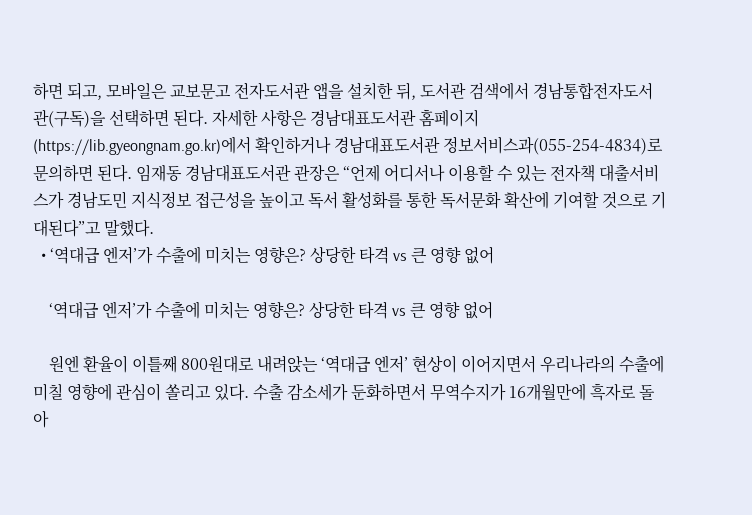하면 되고, 모바일은 교보문고 전자도서관 앱을 설치한 뒤, 도서관 검색에서 경남통합전자도서관(구독)을 선택하면 된다. 자세한 사항은 경남대표도서관 홈페이지(https://lib.gyeongnam.go.kr)에서 확인하거나 경남대표도서관 정보서비스과(055-254-4834)로 문의하면 된다. 임재동 경남대표도서관 관장은 “언제 어디서나 이용할 수 있는 전자책 대출서비스가 경남도민 지식정보 접근성을 높이고 독서 활성화를 통한 독서문화 확산에 기여할 것으로 기대된다”고 말했다.
  • ‘역대급 엔저’가 수출에 미치는 영향은? 상당한 타격 vs 큰 영향 없어

    ‘역대급 엔저’가 수출에 미치는 영향은? 상당한 타격 vs 큰 영향 없어

    원엔 환율이 이틀째 800원대로 내려앉는 ‘역대급 엔저’ 현상이 이어지면서 우리나라의 수출에 미칠 영향에 관심이 쏠리고 있다. 수출 감소세가 둔화하면서 무역수지가 16개월만에 흑자로 돌아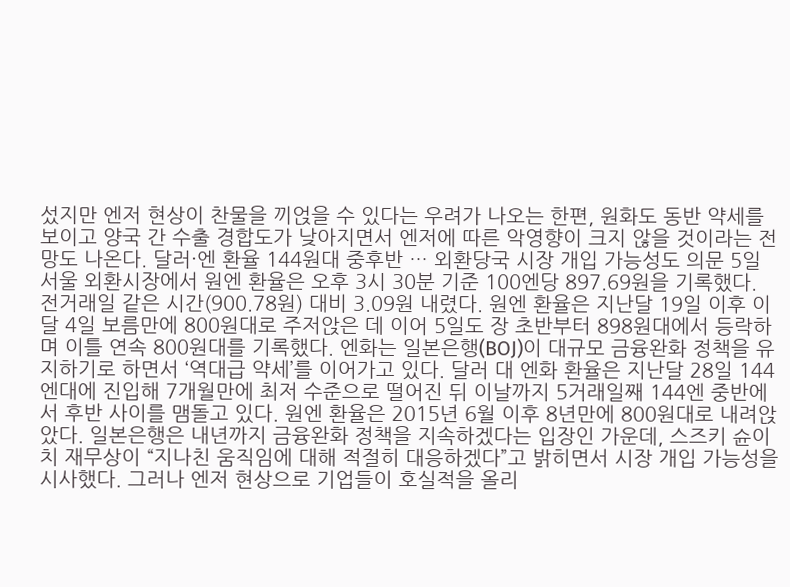섰지만 엔저 현상이 찬물을 끼얹을 수 있다는 우려가 나오는 한편, 원화도 동반 약세를 보이고 양국 간 수출 경합도가 낮아지면서 엔저에 따른 악영향이 크지 않을 것이라는 전망도 나온다. 달러·엔 환율 144원대 중후반 … 외환당국 시장 개입 가능성도 의문 5일 서울 외환시장에서 원엔 환율은 오후 3시 30분 기준 100엔당 897.69원을 기록했다. 전거래일 같은 시간(900.78원) 대비 3.09원 내렸다. 원엔 환율은 지난달 19일 이후 이달 4일 보름만에 800원대로 주저앉은 데 이어 5일도 장 초반부터 898원대에서 등락하며 이틀 연속 800원대를 기록했다. 엔화는 일본은행(BOJ)이 대규모 금융완화 정책을 유지하기로 하면서 ‘역대급 약세’를 이어가고 있다. 달러 대 엔화 환율은 지난달 28일 144엔대에 진입해 7개월만에 최저 수준으로 떨어진 뒤 이날까지 5거래일째 144엔 중반에서 후반 사이를 맴돌고 있다. 원엔 환율은 2015년 6월 이후 8년만에 800원대로 내려앉았다. 일본은행은 내년까지 금융완화 정책을 지속하겠다는 입장인 가운데, 스즈키 슌이치 재무상이 “지나친 움직임에 대해 적절히 대응하겠다”고 밝히면서 시장 개입 가능성을 시사했다. 그러나 엔저 현상으로 기업들이 호실적을 올리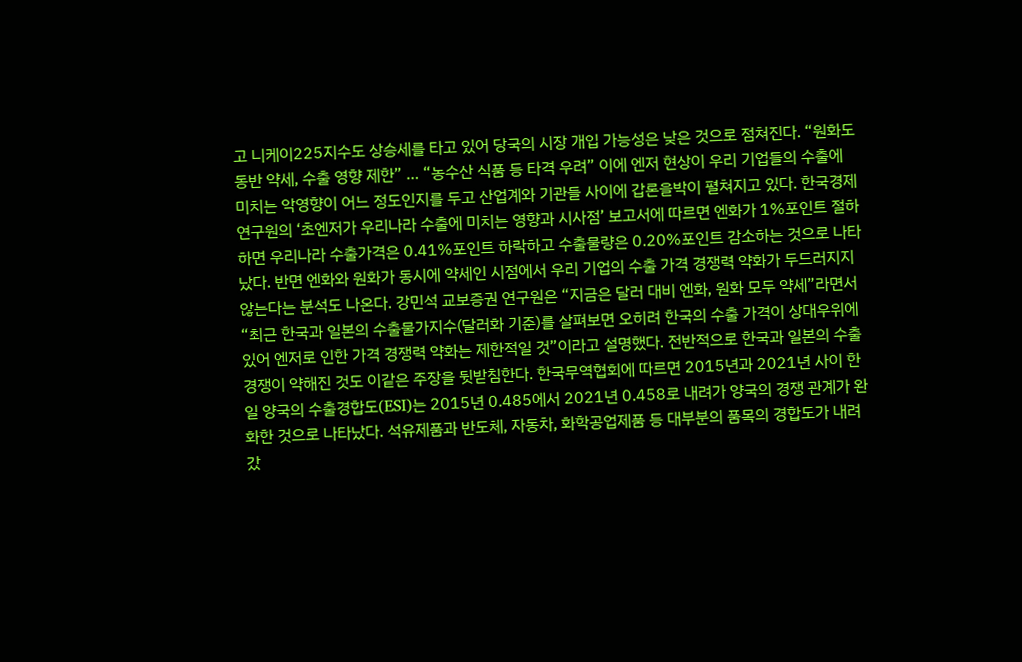고 니케이225지수도 상승세를 타고 있어 당국의 시장 개입 가능성은 낮은 것으로 점쳐진다. “원화도 동반 약세, 수출 영향 제한” … “농수산 식품 등 타격 우려” 이에 엔저 현상이 우리 기업들의 수출에 미치는 악영향이 어느 정도인지를 두고 산업계와 기관들 사이에 갑론을박이 펼쳐지고 있다. 한국경제연구원의 ‘초엔저가 우리나라 수출에 미치는 영향과 시사점’ 보고서에 따르면 엔화가 1%포인트 절하하면 우리나라 수출가격은 0.41%포인트 하락하고 수출물량은 0.20%포인트 감소하는 것으로 나타났다. 반면 엔화와 원화가 동시에 약세인 시점에서 우리 기업의 수출 가격 경쟁력 약화가 두드러지지 않는다는 분석도 나온다. 강민석 교보증권 연구원은 “지금은 달러 대비 엔화, 원화 모두 약세”라면서 “최근 한국과 일본의 수출물가지수(달러화 기준)를 살펴보면 오히려 한국의 수출 가격이 상대우위에 있어 엔저로 인한 가격 경쟁력 약화는 제한적일 것”이라고 설명했다. 전반적으로 한국과 일본의 수출 경쟁이 약해진 것도 이같은 주장을 뒷받침한다. 한국무역협회에 따르면 2015년과 2021년 사이 한일 양국의 수출경합도(ESI)는 2015년 0.485에서 2021년 0.458로 내려가 양국의 경쟁 관계가 완화한 것으로 나타났다. 석유제품과 반도체, 자동차, 화학공업제품 등 대부분의 품목의 경합도가 내려갔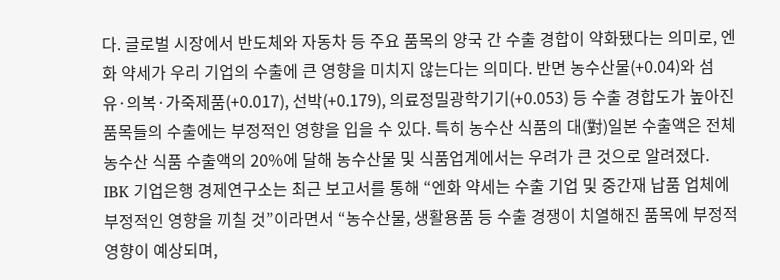다. 글로벌 시장에서 반도체와 자동차 등 주요 품목의 양국 간 수출 경합이 약화됐다는 의미로, 엔화 약세가 우리 기업의 수출에 큰 영향을 미치지 않는다는 의미다. 반면 농수산물(+0.04)와 섬유·의복·가죽제품(+0.017), 선박(+0.179), 의료정밀광학기기(+0.053) 등 수출 경합도가 높아진 품목들의 수출에는 부정적인 영향을 입을 수 있다. 특히 농수산 식품의 대(對)일본 수출액은 전체 농수산 식품 수출액의 20%에 달해 농수산물 및 식품업계에서는 우려가 큰 것으로 알려졌다. IBK 기업은행 경제연구소는 최근 보고서를 통해 “엔화 약세는 수출 기업 및 중간재 납품 업체에 부정적인 영향을 끼칠 것”이라면서 “농수산물, 생활용품 등 수출 경쟁이 치열해진 품목에 부정적 영향이 예상되며,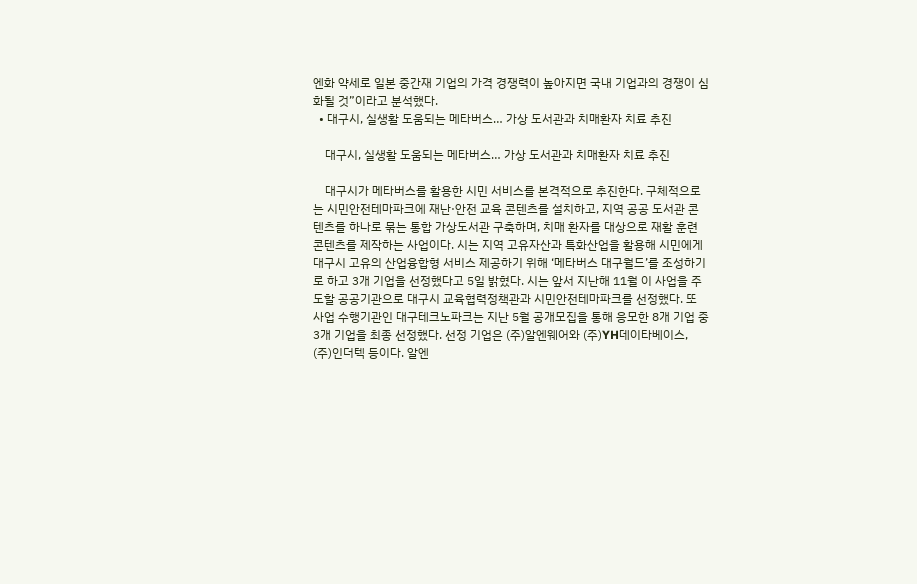엔화 약세로 일본 중간재 기업의 가격 경쟁력이 높아지면 국내 기업과의 경쟁이 심화될 것”이라고 분석했다.
  • 대구시, 실생활 도움되는 메타버스… 가상 도서관과 치매환자 치료 추진

    대구시, 실생활 도움되는 메타버스… 가상 도서관과 치매환자 치료 추진

    대구시가 메타버스를 활용한 시민 서비스를 본격적으로 추진한다. 구체적으로는 시민안전테마파크에 재난·안전 교육 콘텐츠를 설치하고, 지역 공공 도서관 콘텐츠를 하나로 묶는 통합 가상도서관 구축하며, 치매 환자를 대상으로 재활 훈련 콘텐츠를 제작하는 사업이다. 시는 지역 고유자산과 특화산업을 활용해 시민에게 대구시 고유의 산업융합형 서비스 제공하기 위해 ‘메타버스 대구월드’를 조성하기로 하고 3개 기업을 선정했다고 5일 밝혔다. 시는 앞서 지난해 11월 이 사업을 주도할 공공기관으로 대구시 교육협력정책관과 시민안전테마파크를 선정했다. 또 사업 수행기관인 대구테크노파크는 지난 5월 공개모집을 통해 응모한 8개 기업 중 3개 기업을 최종 선정했다. 선정 기업은 (주)알엔웨어와 (주)YH데이타베이스, (주)인더텍 등이다. 알엔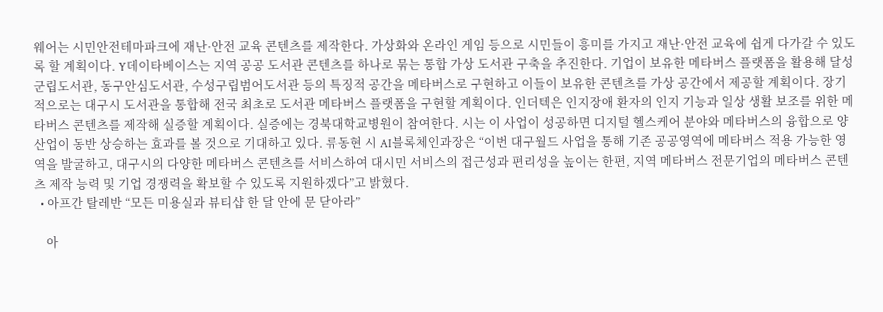웨어는 시민안전테마파크에 재난·안전 교육 콘텐츠를 제작한다. 가상화와 온라인 게임 등으로 시민들이 흥미를 가지고 재난·안전 교육에 쉽게 다가갈 수 있도록 할 계획이다. Y데이타베이스는 지역 공공 도서관 콘텐츠를 하나로 묶는 통합 가상 도서관 구축을 추진한다. 기업이 보유한 메타버스 플랫폼을 활용해 달성군립도서관, 동구안심도서관, 수성구립범어도서관 등의 특징적 공간을 메타버스로 구현하고 이들이 보유한 콘텐츠를 가상 공간에서 제공할 계획이다. 장기적으로는 대구시 도서관을 통합해 전국 최초로 도서관 메타버스 플랫폼을 구현할 계획이다. 인더텍은 인지장애 환자의 인지 기능과 일상 생활 보조를 위한 메타버스 콘텐츠를 제작해 실증할 계획이다. 실증에는 경북대학교병원이 참여한다. 시는 이 사업이 성공하면 디지털 헬스케어 분야와 메타버스의 융합으로 양 산업이 동반 상승하는 효과를 볼 것으로 기대하고 있다. 류동현 시 AI블록체인과장은 “이번 대구월드 사업을 통해 기존 공공영역에 메타버스 적용 가능한 영역을 발굴하고, 대구시의 다양한 메타버스 콘텐츠를 서비스하여 대시민 서비스의 접근성과 편리성을 높이는 한편, 지역 메타버스 전문기업의 메타버스 콘텐츠 제작 능력 및 기업 경쟁력을 확보할 수 있도록 지원하겠다”고 밝혔다.
  • 아프간 탈레반 “모든 미용실과 뷰티샵 한 달 안에 문 닫아라”

    아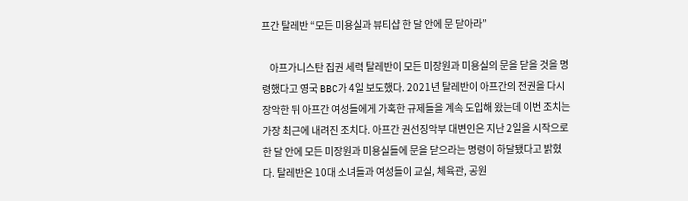프간 탈레반 “모든 미용실과 뷰티샵 한 달 안에 문 닫아라”

    아프가니스탄 집권 세력 탈레반이 모든 미장원과 미용실의 문을 닫을 것을 명령했다고 영국 BBC가 4일 보도했다. 2021년 탈레반이 아프간의 전권을 다시 장악한 뒤 아프간 여성들에게 가혹한 규제들을 계속 도입해 왔는데 이번 조치는 가장 최근에 내려진 조치다. 아프간 권선징악부 대변인은 지난 2일을 시작으로 한 달 안에 모든 미장원과 미용실들에 문을 닫으라는 명령이 하달됐다고 밝혔다. 탈레반은 10대 소녀들과 여성들이 교실, 체육관, 공원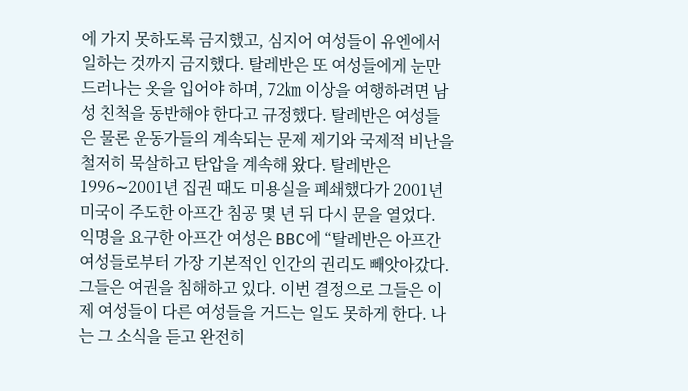에 가지 못하도록 금지했고, 심지어 여성들이 유엔에서 일하는 것까지 금지했다. 탈레반은 또 여성들에게 눈만 드러나는 옷을 입어야 하며, 72㎞ 이상을 여행하려면 남성 친척을 동반해야 한다고 규정했다. 탈레반은 여성들은 물론 운동가들의 계속되는 문제 제기와 국제적 비난을 철저히 묵살하고 탄압을 계속해 왔다. 탈레반은 1996∼2001년 집권 때도 미용실을 폐쇄했다가 2001년 미국이 주도한 아프간 침공 몇 년 뒤 다시 문을 열었다. 익명을 요구한 아프간 여성은 BBC에 “탈레반은 아프간 여성들로부터 가장 기본적인 인간의 권리도 빼앗아갔다. 그들은 여권을 침해하고 있다. 이번 결정으로 그들은 이제 여성들이 다른 여성들을 거드는 일도 못하게 한다. 나는 그 소식을 듣고 완전히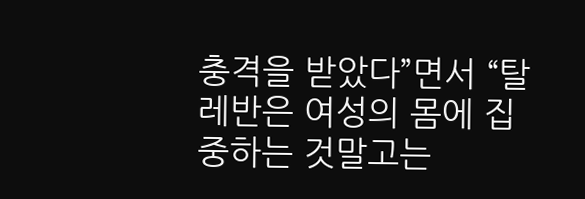충격을 받았다”면서 “탈레반은 여성의 몸에 집중하는 것말고는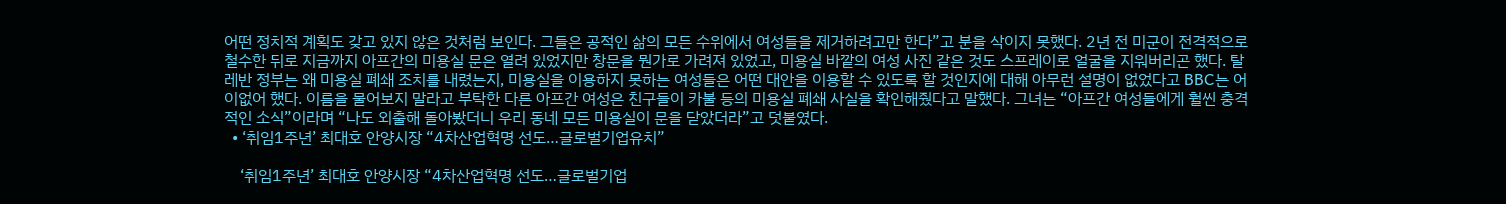어떤 정치적 계획도 갖고 있지 않은 것처럼 보인다. 그들은 공적인 삶의 모든 수위에서 여성들을 제거하려고만 한다”고 분을 삭이지 못했다. 2년 전 미군이 전격적으로 철수한 뒤로 지금까지 아프간의 미용실 문은 열려 있었지만 창문을 뭔가로 가려져 있었고, 미용실 바깥의 여성 사진 같은 것도 스프레이로 얼굴을 지워버리곤 했다. 탈레반 정부는 왜 미용실 폐쇄 조치를 내렸는지, 미용실을 이용하지 못하는 여성들은 어떤 대안을 이용할 수 있도록 할 것인지에 대해 아무런 설명이 없었다고 BBC는 어이없어 했다. 이름을 물어보지 말라고 부탁한 다른 아프간 여성은 친구들이 카불 등의 미용실 폐쇄 사실을 확인해줬다고 말했다. 그녀는 “아프간 여성들에게 훨씬 충격적인 소식”이라며 “나도 외출해 돌아봤더니 우리 동네 모든 미용실이 문을 닫았더라”고 덧붙였다.
  • ‘취임1주년’ 최대호 안양시장 “4차산업혁명 선도…글로벌기업유치”

    ‘취임1주년’ 최대호 안양시장 “4차산업혁명 선도…글로벌기업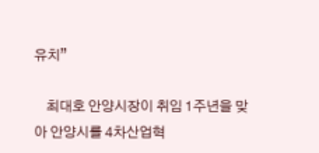유치”

    최대호 안양시장이 취임 1주년을 맞아 안양시를 4차산업혁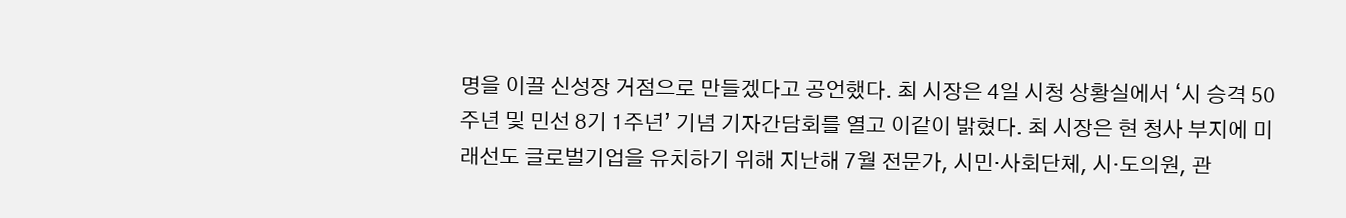명을 이끌 신성장 거점으로 만들겠다고 공언했다. 최 시장은 4일 시청 상황실에서 ‘시 승격 50주년 및 민선 8기 1주년’ 기념 기자간담회를 열고 이같이 밝혔다. 최 시장은 현 청사 부지에 미래선도 글로벌기업을 유치하기 위해 지난해 7월 전문가, 시민·사회단체, 시·도의원, 관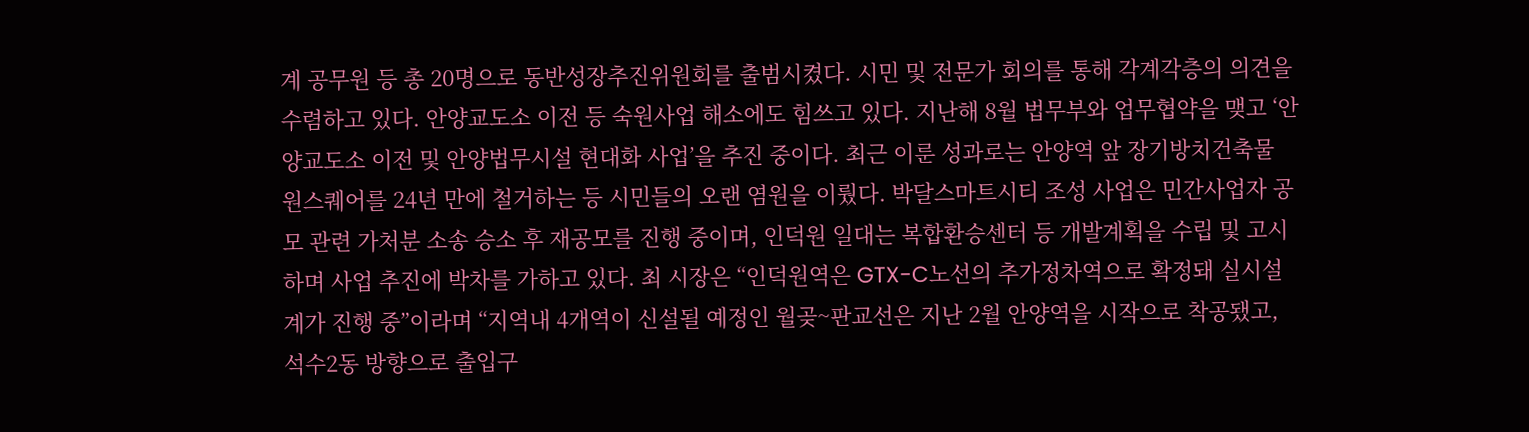계 공무원 등 총 20명으로 동반성장추진위원회를 출범시켰다. 시민 및 전문가 회의를 통해 각계각층의 의견을 수렴하고 있다. 안양교도소 이전 등 숙원사업 해소에도 힘쓰고 있다. 지난해 8월 법무부와 업무협약을 맺고 ‘안양교도소 이전 및 안양법무시설 현대화 사업’을 추진 중이다. 최근 이룬 성과로는 안양역 앞 장기방치건축물 원스퀘어를 24년 만에 철거하는 등 시민들의 오랜 염원을 이뤘다. 박달스마트시티 조성 사업은 민간사업자 공모 관련 가처분 소송 승소 후 재공모를 진행 중이며, 인덕원 일대는 복합환승센터 등 개발계획을 수립 및 고시하며 사업 추진에 박차를 가하고 있다. 최 시장은 “인덕원역은 GTX-C노선의 추가정차역으로 확정돼 실시설계가 진행 중”이라며 “지역내 4개역이 신설될 예정인 월곶~판교선은 지난 2월 안양역을 시작으로 착공됐고, 석수2동 방향으로 출입구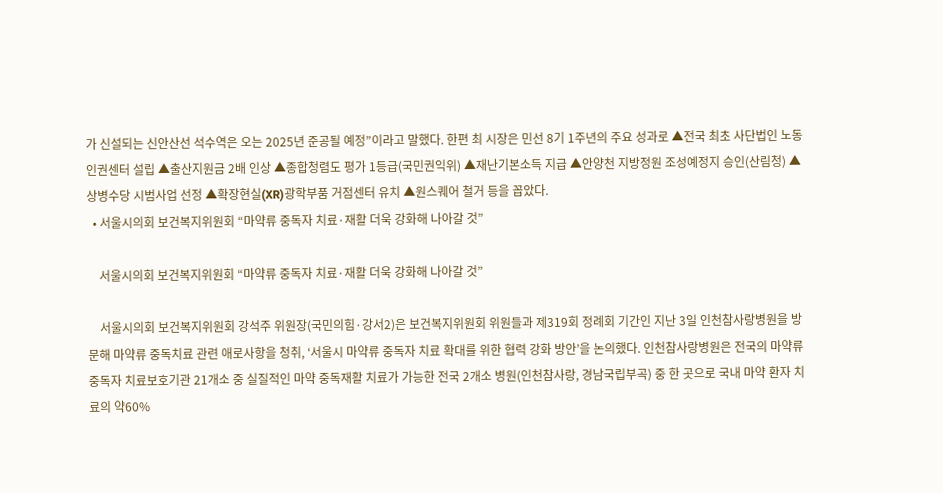가 신설되는 신안산선 석수역은 오는 2025년 준공될 예정”이라고 말했다. 한편 최 시장은 민선 8기 1주년의 주요 성과로 ▲전국 최초 사단법인 노동인권센터 설립 ▲출산지원금 2배 인상 ▲종합청렴도 평가 1등급(국민권익위) ▲재난기본소득 지급 ▲안양천 지방정원 조성예정지 승인(산림청) ▲상병수당 시범사업 선정 ▲확장현실(XR)광학부품 거점센터 유치 ▲원스퀘어 철거 등을 꼽았다.
  • 서울시의회 보건복지위원회 “마약류 중독자 치료·재활 더욱 강화해 나아갈 것”

    서울시의회 보건복지위원회 “마약류 중독자 치료·재활 더욱 강화해 나아갈 것”

    서울시의회 보건복지위원회 강석주 위원장(국민의힘·강서2)은 보건복지위원회 위원들과 제319회 정례회 기간인 지난 3일 인천참사랑병원을 방문해 마약류 중독치료 관련 애로사항을 청취, ‘서울시 마약류 중독자 치료 확대를 위한 협력 강화 방안’을 논의했다. 인천참사랑병원은 전국의 마약류 중독자 치료보호기관 21개소 중 실질적인 마약 중독재활 치료가 가능한 전국 2개소 병원(인천참사랑, 경남국립부곡) 중 한 곳으로 국내 마약 환자 치료의 약60%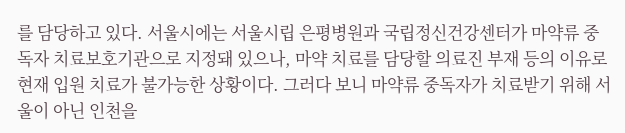를 담당하고 있다. 서울시에는 서울시립 은평병원과 국립정신건강센터가 마약류 중독자 치료보호기관으로 지정돼 있으나, 마약 치료를 담당할 의료진 부재 등의 이유로 현재 입원 치료가 불가능한 상황이다. 그러다 보니 마약류 중독자가 치료받기 위해 서울이 아닌 인천을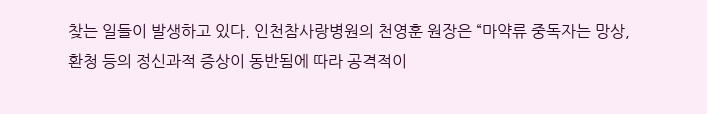찾는 일들이 발생하고 있다. 인천참사랑병원의 천영훈 원장은 “마약류 중독자는 망상, 환청 등의 정신과적 증상이 동반됨에 따라 공격적이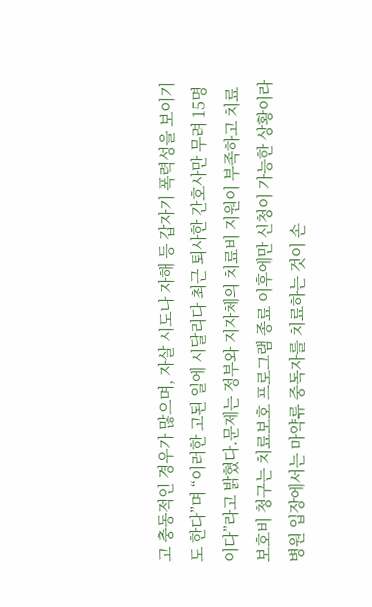고 충동적인 경우가 많으며, 자살 시도나 자해 등 갑자기 폭력성을 보이기도 한다”며 “이러한 고된 일에 시달리다 최근 퇴사한 간호사만 무려 15명이다”라고 밝혔다.문제는 정부와 지자체의 치료비 지원이 부족하고 치료보호비 청구는 치료보호 프로그램 종료 이후에만 신청이 가능한 상황이라 병원 입장에서는 마약류 중독자를 치료하는 것이 손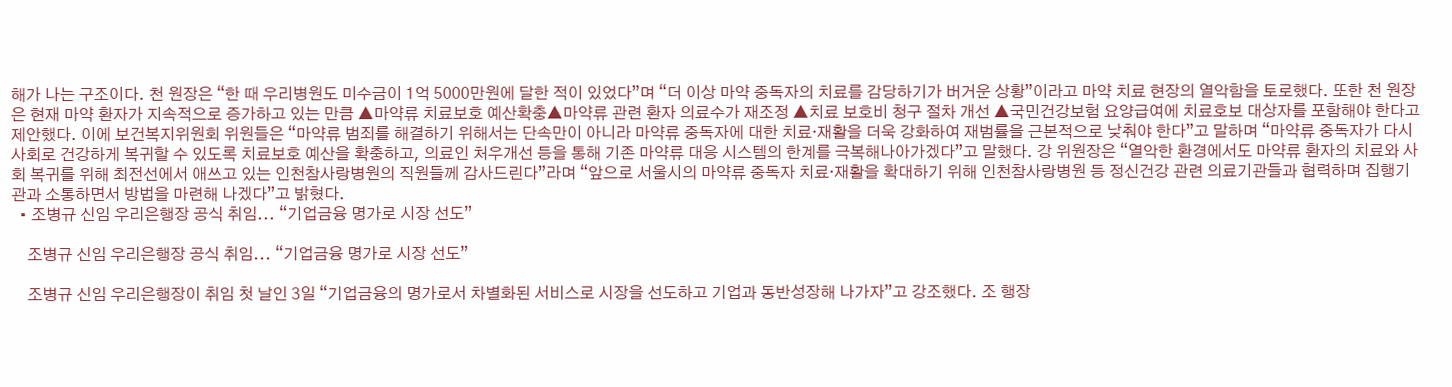해가 나는 구조이다. 천 원장은 “한 때 우리병원도 미수금이 1억 5000만원에 달한 적이 있었다”며 “더 이상 마약 중독자의 치료를 감당하기가 버거운 상황”이라고 마약 치료 현장의 열악함을 토로했다. 또한 천 원장은 현재 마약 환자가 지속적으로 증가하고 있는 만큼 ▲마약류 치료보호 예산확충▲마약류 관련 환자 의료수가 재조정 ▲치료 보호비 청구 절차 개선 ▲국민건강보험 요양급여에 치료호보 대상자를 포함해야 한다고 제안했다. 이에 보건복지위원회 위원들은 “마약류 범죄를 해결하기 위해서는 단속만이 아니라 마약류 중독자에 대한 치료·재활을 더욱 강화하여 재범률을 근본적으로 낮춰야 한다”고 말하며 “마약류 중독자가 다시 사회로 건강하게 복귀할 수 있도록 치료보호 예산을 확충하고, 의료인 처우개선 등을 통해 기존 마약류 대응 시스템의 한계를 극복해나아가겠다”고 말했다. 강 위원장은 “열악한 환경에서도 마약류 환자의 치료와 사회 복귀를 위해 최전선에서 애쓰고 있는 인천참사랑병원의 직원들께 감사드린다”라며 “앞으로 서울시의 마약류 중독자 치료·재활을 확대하기 위해 인천참사랑병원 등 정신건강 관련 의료기관들과 협력하며 집행기관과 소통하면서 방법을 마련해 나겠다”고 밝혔다.
  • 조병규 신임 우리은행장 공식 취임... “기업금융 명가로 시장 선도”

    조병규 신임 우리은행장 공식 취임... “기업금융 명가로 시장 선도”

    조병규 신임 우리은행장이 취임 첫 날인 3일 “기업금융의 명가로서 차별화된 서비스로 시장을 선도하고 기업과 동반성장해 나가자”고 강조했다. 조 행장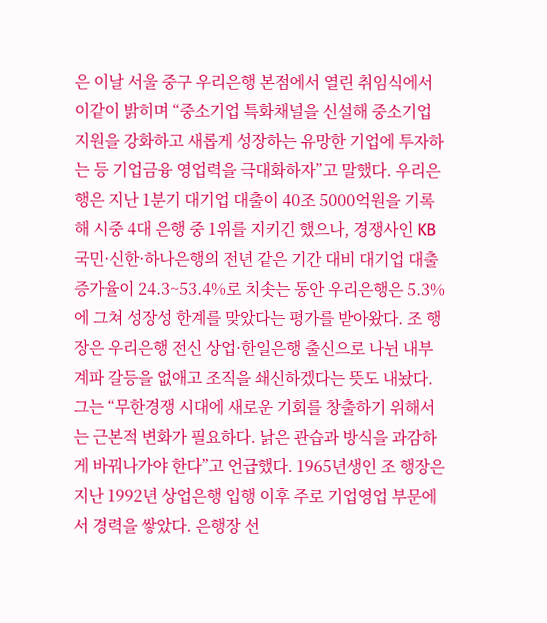은 이날 서울 중구 우리은행 본점에서 열린 취임식에서 이같이 밝히며 “중소기업 특화채널을 신설해 중소기업 지원을 강화하고 새롭게 성장하는 유망한 기업에 투자하는 등 기업금융 영업력을 극대화하자”고 말했다. 우리은행은 지난 1분기 대기업 대출이 40조 5000억원을 기록해 시중 4대 은행 중 1위를 지키긴 했으나, 경쟁사인 KB국민·신한·하나은행의 전년 같은 기간 대비 대기업 대출 증가율이 24.3~53.4%로 치솟는 동안 우리은행은 5.3%에 그쳐 성장성 한계를 맞았다는 평가를 받아왔다. 조 행장은 우리은행 전신 상업·한일은행 출신으로 나뉜 내부 계파 갈등을 없애고 조직을 쇄신하겠다는 뜻도 내놨다. 그는 “무한경쟁 시대에 새로운 기회를 창출하기 위해서는 근본적 변화가 필요하다. 낡은 관습과 방식을 과감하게 바꿔나가야 한다”고 언급했다. 1965년생인 조 행장은 지난 1992년 상업은행 입행 이후 주로 기업영업 부문에서 경력을 쌓았다. 은행장 선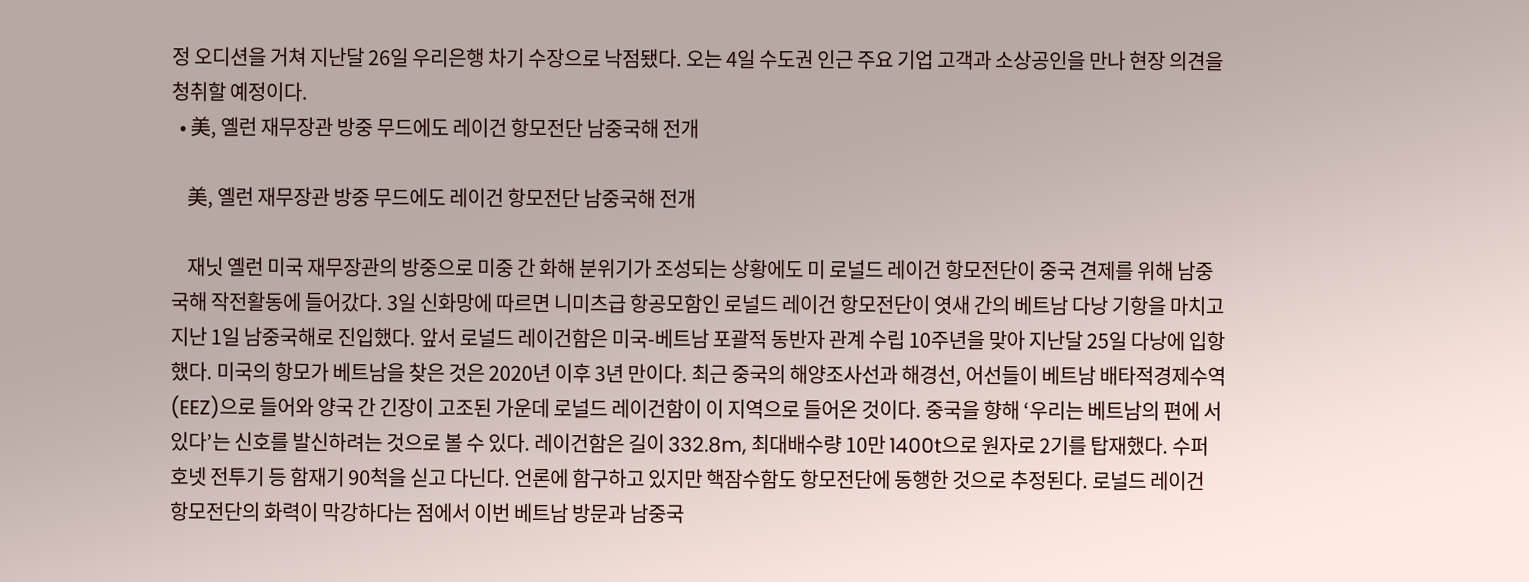정 오디션을 거쳐 지난달 26일 우리은행 차기 수장으로 낙점됐다. 오는 4일 수도권 인근 주요 기업 고객과 소상공인을 만나 현장 의견을 청취할 예정이다.
  • 美, 옐런 재무장관 방중 무드에도 레이건 항모전단 남중국해 전개

    美, 옐런 재무장관 방중 무드에도 레이건 항모전단 남중국해 전개

    재닛 옐런 미국 재무장관의 방중으로 미중 간 화해 분위기가 조성되는 상황에도 미 로널드 레이건 항모전단이 중국 견제를 위해 남중국해 작전활동에 들어갔다. 3일 신화망에 따르면 니미츠급 항공모함인 로널드 레이건 항모전단이 엿새 간의 베트남 다낭 기항을 마치고 지난 1일 남중국해로 진입했다. 앞서 로널드 레이건함은 미국-베트남 포괄적 동반자 관계 수립 10주년을 맞아 지난달 25일 다낭에 입항했다. 미국의 항모가 베트남을 찾은 것은 2020년 이후 3년 만이다. 최근 중국의 해양조사선과 해경선, 어선들이 베트남 배타적경제수역(EEZ)으로 들어와 양국 간 긴장이 고조된 가운데 로널드 레이건함이 이 지역으로 들어온 것이다. 중국을 향해 ‘우리는 베트남의 편에 서 있다’는 신호를 발신하려는 것으로 볼 수 있다. 레이건함은 길이 332.8m, 최대배수량 10만 1400t으로 원자로 2기를 탑재했다. 수퍼호넷 전투기 등 함재기 90척을 싣고 다닌다. 언론에 함구하고 있지만 핵잠수함도 항모전단에 동행한 것으로 추정된다. 로널드 레이건 항모전단의 화력이 막강하다는 점에서 이번 베트남 방문과 남중국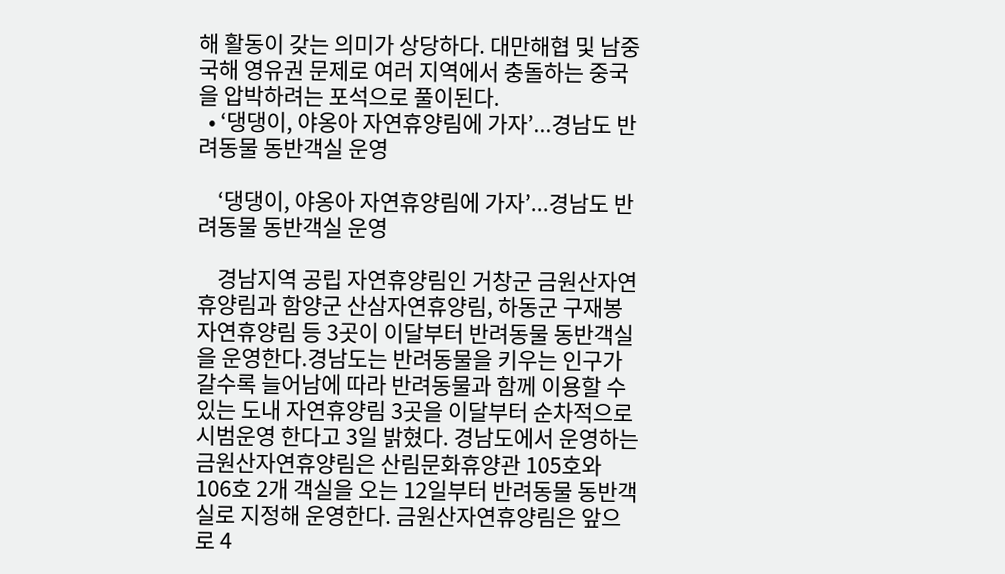해 활동이 갖는 의미가 상당하다. 대만해협 및 남중국해 영유권 문제로 여러 지역에서 충돌하는 중국을 압박하려는 포석으로 풀이된다.
  • ‘댕댕이, 야옹아 자연휴양림에 가자’...경남도 반려동물 동반객실 운영

    ‘댕댕이, 야옹아 자연휴양림에 가자’...경남도 반려동물 동반객실 운영

    경남지역 공립 자연휴양림인 거창군 금원산자연휴양림과 함양군 산삼자연휴양림, 하동군 구재봉자연휴양림 등 3곳이 이달부터 반려동물 동반객실을 운영한다.경남도는 반려동물을 키우는 인구가 갈수록 늘어남에 따라 반려동물과 함께 이용할 수 있는 도내 자연휴양림 3곳을 이달부터 순차적으로 시범운영 한다고 3일 밝혔다. 경남도에서 운영하는 금원산자연휴양림은 산림문화휴양관 105호와 106호 2개 객실을 오는 12일부터 반려동물 동반객실로 지정해 운영한다. 금원산자연휴양림은 앞으로 4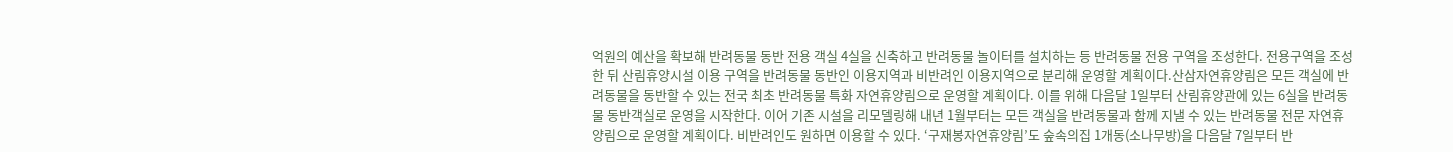억원의 예산을 확보해 반려동물 동반 전용 객실 4실을 신축하고 반려동물 놀이터를 설치하는 등 반려동물 전용 구역을 조성한다. 전용구역을 조성한 뒤 산림휴양시설 이용 구역을 반려동물 동반인 이용지역과 비반려인 이용지역으로 분리해 운영할 계획이다.산삼자연휴양림은 모든 객실에 반려동물을 동반할 수 있는 전국 최초 반려동물 특화 자연휴양림으로 운영할 계획이다. 이를 위해 다음달 1일부터 산림휴양관에 있는 6실을 반려동물 동반객실로 운영을 시작한다. 이어 기존 시설을 리모델링해 내년 1월부터는 모든 객실을 반려동물과 함께 지낼 수 있는 반려동물 전문 자연휴양림으로 운영할 계획이다. 비반려인도 원하면 이용할 수 있다. ‘구재봉자연휴양림’도 숲속의집 1개동(소나무방)을 다음달 7일부터 반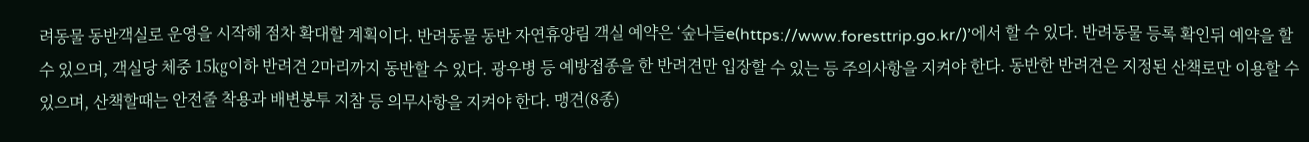려동물 동반객실로 운영을 시작해 점차 확대할 계획이다. 반려동물 동반 자연휴양림 객실 예약은 ‘숲나들e(https://www.foresttrip.go.kr/)’에서 할 수 있다. 반려동물 등록 확인뒤 예약을 할 수 있으며, 객실당 체중 15㎏이하 반려견 2마리까지 동반할 수 있다. 광우병 등 예방접종을 한 반려견만 입장할 수 있는 등 주의사항을 지켜야 한다. 동반한 반려견은 지정된 산책로만 이용할 수 있으며, 산책할때는 안전줄 착용과 배변봉투 지참 등 의무사항을 지켜야 한다. 맹견(8종)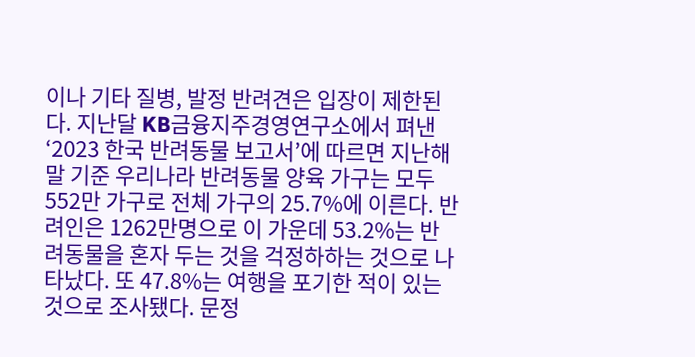이나 기타 질병, 발정 반려견은 입장이 제한된다. 지난달 KB금융지주경영연구소에서 펴낸 ‘2023 한국 반려동물 보고서’에 따르면 지난해말 기준 우리나라 반려동물 양육 가구는 모두 552만 가구로 전체 가구의 25.7%에 이른다. 반려인은 1262만명으로 이 가운데 53.2%는 반려동물을 혼자 두는 것을 걱정하하는 것으로 나타났다. 또 47.8%는 여행을 포기한 적이 있는 것으로 조사됐다. 문정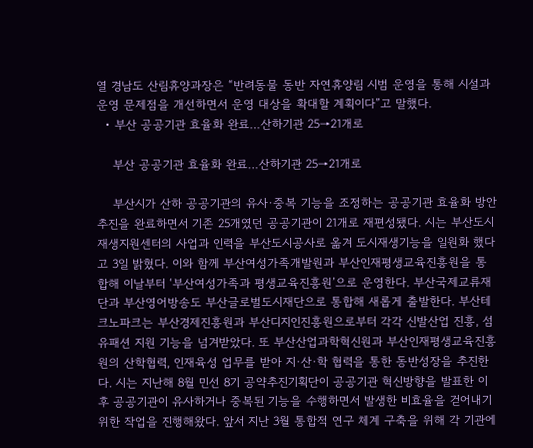열 경남도 산림휴양과장은 “반려동물 동반 자연휴양림 시범 운영을 통해 시설과 운영 문제점을 개선하면서 운영 대상을 확대할 계획이다”고 말했다.
  • 부산 공공기관 효율화 완료…산하기관 25→21개로

    부산 공공기관 효율화 완료…산하기관 25→21개로

    부산시가 산하 공공기관의 유사·중복 기능을 조정하는 공공기관 효율화 방안 추진을 완료하면서 기존 25개였던 공공기관이 21개로 재편성됐다. 시는 부산도시재생지원센터의 사업과 인력을 부산도시공사로 옮겨 도시재생기능을 일원화 했다고 3일 밝혔다. 이와 함께 부산여성가족개발원과 부산인재평생교육진흥원을 통합해 이날부터 ‘부산여성가족과 평생교육진흥원’으로 운영한다. 부산국제교류재단과 부산영어방송도 부산글로벌도시재단으로 통합해 새롭게 출발한다. 부산테크노파크는 부산경제진흥원과 부산디지인진흥원으로부터 각각 신발산업 진흥, 섬유패션 지원 기능을 넘겨받았다. 또 부산산업과학혁신원과 부산인재평생교육진흥원의 산학협력, 인재육성 업무를 받아 지·산·학 협력을 통한 동반성장을 추진한다. 시는 지난해 8월 민선 8기 공약추진기획단이 공공기관 혁신방향을 발표한 이후 공공기관이 유사하거나 중복된 기능을 수행하면서 발생한 비효율을 걷어내기 위한 작업을 진행해왔다. 앞서 지난 3월 통합적 연구 체계 구축을 위해 각 기관에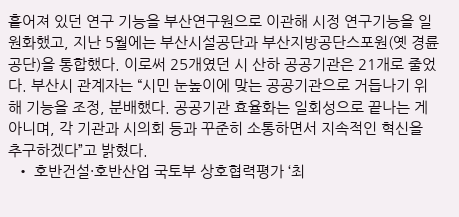흩어져 있던 연구 기능을 부산연구원으로 이관해 시정 연구기능을 일원화했고, 지난 5월에는 부산시설공단과 부산지방공단스포원(옛 경륜공단)을 통합했다. 이로써 25개였던 시 산하 공공기관은 21개로 줄었다. 부산시 관계자는 “시민 눈높이에 맞는 공공기관으로 거듭나기 위해 기능을 조정, 분배했다. 공공기관 효율화는 일회성으로 끝나는 게 아니며, 각 기관과 시의회 등과 꾸준히 소통하면서 지속적인 혁신을 추구하겠다”고 밝혔다.
  • 호반건설·호반산업 국토부 상호협력평가 ‘최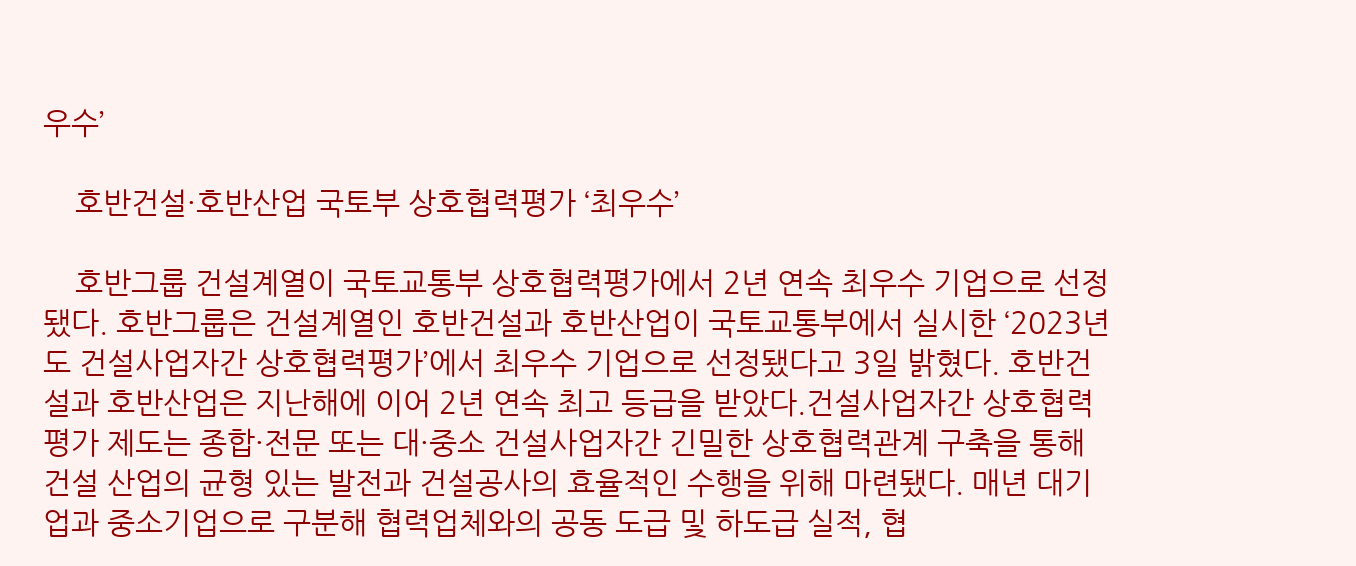우수’

    호반건설·호반산업 국토부 상호협력평가 ‘최우수’

    호반그룹 건설계열이 국토교통부 상호협력평가에서 2년 연속 최우수 기업으로 선정됐다. 호반그룹은 건설계열인 호반건설과 호반산업이 국토교통부에서 실시한 ‘2023년도 건설사업자간 상호협력평가’에서 최우수 기업으로 선정됐다고 3일 밝혔다. 호반건설과 호반산업은 지난해에 이어 2년 연속 최고 등급을 받았다.건설사업자간 상호협력평가 제도는 종합·전문 또는 대·중소 건설사업자간 긴밀한 상호협력관계 구축을 통해 건설 산업의 균형 있는 발전과 건설공사의 효율적인 수행을 위해 마련됐다. 매년 대기업과 중소기업으로 구분해 협력업체와의 공동 도급 및 하도급 실적, 협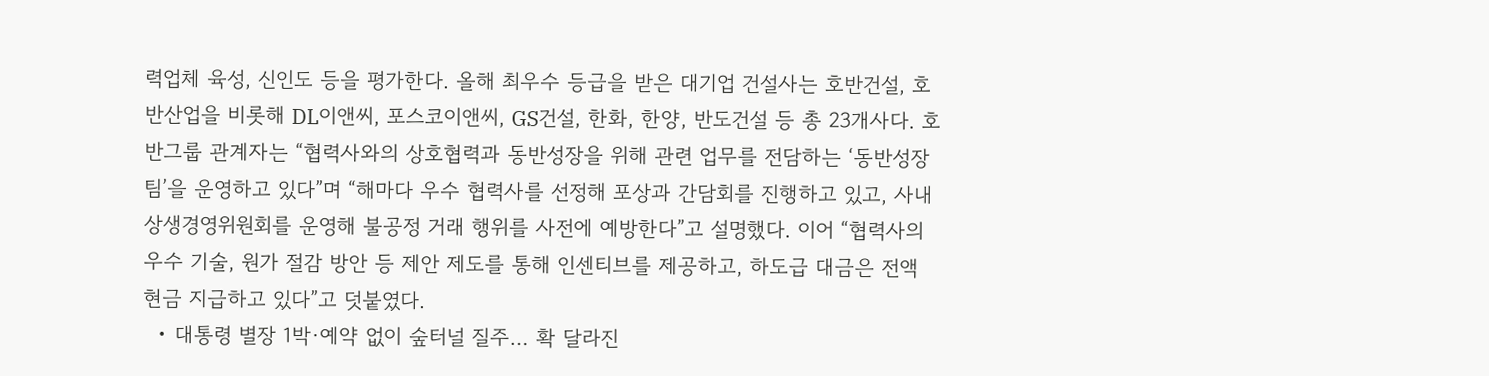력업체 육성, 신인도 등을 평가한다. 올해 최우수 등급을 받은 대기업 건설사는 호반건설, 호반산업을 비롯해 DL이앤씨, 포스코이앤씨, GS건설, 한화, 한양, 반도건설 등 총 23개사다. 호반그룹 관계자는 “협력사와의 상호협력과 동반성장을 위해 관련 업무를 전담하는 ‘동반성장팀’을 운영하고 있다”며 “해마다 우수 협력사를 선정해 포상과 간담회를 진행하고 있고, 사내 상생경영위원회를 운영해 불공정 거래 행위를 사전에 예방한다”고 설명했다. 이어 “협력사의 우수 기술, 원가 절감 방안 등 제안 제도를 통해 인센티브를 제공하고, 하도급 대금은 전액 현금 지급하고 있다”고 덧붙였다.
  • 대통령 별장 1박·예약 없이 숲터널 질주… 확 달라진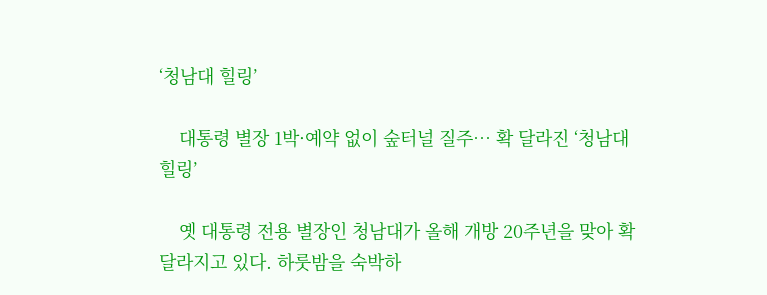‘청남대 힐링’

    대통령 별장 1박·예약 없이 숲터널 질주… 확 달라진 ‘청남대 힐링’

    옛 대통령 전용 별장인 청남대가 올해 개방 20주년을 맞아 확 달라지고 있다. 하룻밤을 숙박하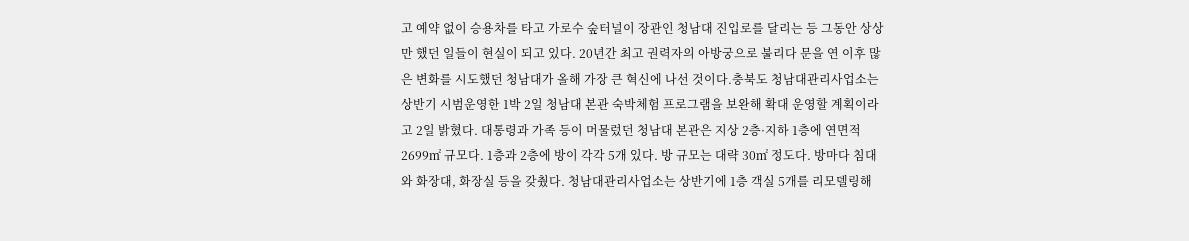고 예약 없이 승용차를 타고 가로수 숲터널이 장관인 청남대 진입로를 달리는 등 그동안 상상만 했던 일들이 현실이 되고 있다. 20년간 최고 권력자의 아방궁으로 불리다 문을 연 이후 많은 변화를 시도했던 청남대가 올해 가장 큰 혁신에 나선 것이다.충북도 청남대관리사업소는 상반기 시범운영한 1박 2일 청남대 본관 숙박체험 프로그램을 보완해 확대 운영할 계획이라고 2일 밝혔다. 대통령과 가족 등이 머물렀던 청남대 본관은 지상 2층·지하 1층에 연면적 2699㎡ 규모다. 1층과 2층에 방이 각각 5개 있다. 방 규모는 대략 30㎡ 정도다. 방마다 침대와 화장대, 화장실 등을 갖췄다. 청남대관리사업소는 상반기에 1층 객실 5개를 리모델링해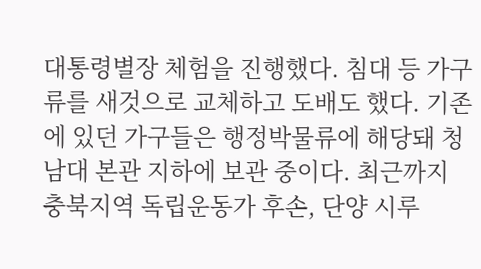대통령별장 체험을 진행했다. 침대 등 가구류를 새것으로 교체하고 도배도 했다. 기존에 있던 가구들은 행정박물류에 해당돼 청남대 본관 지하에 보관 중이다. 최근까지 충북지역 독립운동가 후손, 단양 시루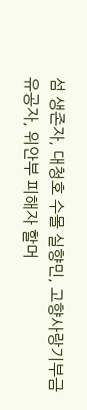섬 생존자, 대청호 수몰 실향민, 고향사랑기부금 유공자, 위안부 피해자 할머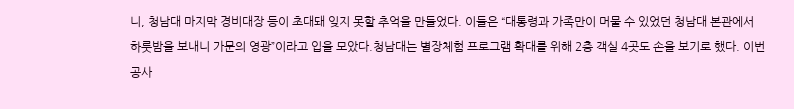니, 청남대 마지막 경비대장 등이 초대돼 잊지 못할 추억을 만들었다. 이들은 “대통령과 가족만이 머물 수 있었던 청남대 본관에서 하룻밤을 보내니 가문의 영광”이라고 입을 모았다.청남대는 별장체험 프로그램 확대를 위해 2층 객실 4곳도 손을 보기로 했다. 이번 공사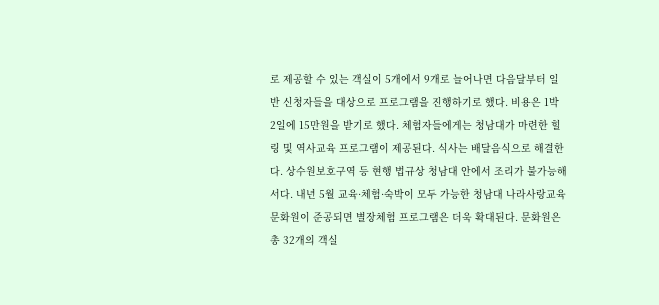로 제공할 수 있는 객실이 5개에서 9개로 늘어나면 다음달부터 일반 신청자들을 대상으로 프로그램을 진행하기로 했다. 비용은 1박 2일에 15만원을 받기로 했다. 체험자들에게는 청남대가 마련한 힐링 및 역사교육 프로그램이 제공된다. 식사는 배달음식으로 해결한다. 상수원보호구역 등 현행 법규상 청남대 안에서 조리가 불가능해서다. 내년 5월 교육·체험·숙박이 모두 가능한 청남대 나라사랑교육문화원이 준공되면 별장체험 프로그램은 더욱 확대된다. 문화원은 총 32개의 객실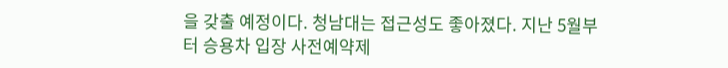을 갖출 예정이다. 청남대는 접근성도 좋아졌다. 지난 5월부터 승용차 입장 사전예약제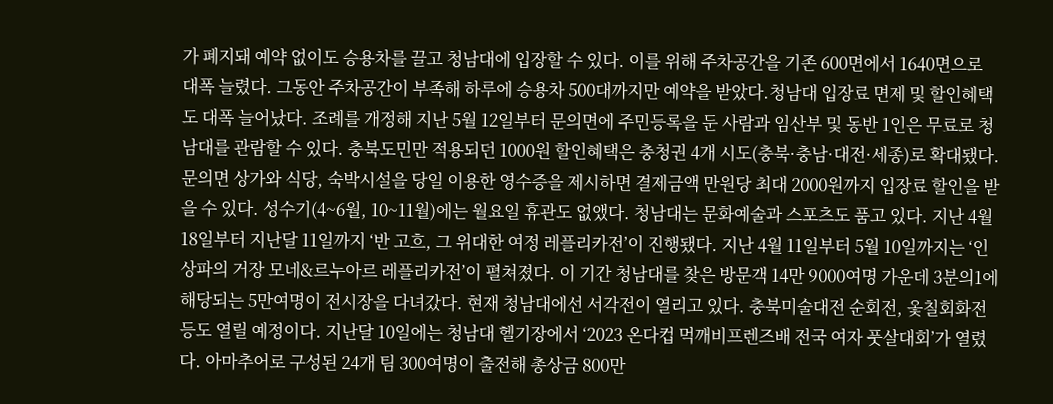가 폐지돼 예약 없이도 승용차를 끌고 청남대에 입장할 수 있다. 이를 위해 주차공간을 기존 600면에서 1640면으로 대폭 늘렸다. 그동안 주차공간이 부족해 하루에 승용차 500대까지만 예약을 받았다.청남대 입장료 면제 및 할인혜택도 대폭 늘어났다. 조례를 개정해 지난 5월 12일부터 문의면에 주민등록을 둔 사람과 임산부 및 동반 1인은 무료로 청남대를 관람할 수 있다. 충북도민만 적용되던 1000원 할인혜택은 충청권 4개 시도(충북·충남·대전·세종)로 확대됐다. 문의면 상가와 식당, 숙박시설을 당일 이용한 영수증을 제시하면 결제금액 만원당 최대 2000원까지 입장료 할인을 받을 수 있다. 성수기(4~6월, 10~11월)에는 월요일 휴관도 없앴다. 청남대는 문화예술과 스포츠도 품고 있다. 지난 4월 18일부터 지난달 11일까지 ‘반 고흐, 그 위대한 여정 레플리카전’이 진행됐다. 지난 4월 11일부터 5월 10일까지는 ‘인상파의 거장 모네&르누아르 레플리카전’이 펼쳐졌다. 이 기간 청남대를 찾은 방문객 14만 9000여명 가운데 3분의1에 해당되는 5만여명이 전시장을 다녀갔다. 현재 청남대에선 서각전이 열리고 있다. 충북미술대전 순회전, 옻칠회화전 등도 열릴 예정이다. 지난달 10일에는 청남대 헬기장에서 ‘2023 온다컵 먹깨비프렌즈배 전국 여자 풋살대회’가 열렸다. 아마추어로 구성된 24개 팀 300여명이 출전해 총상금 800만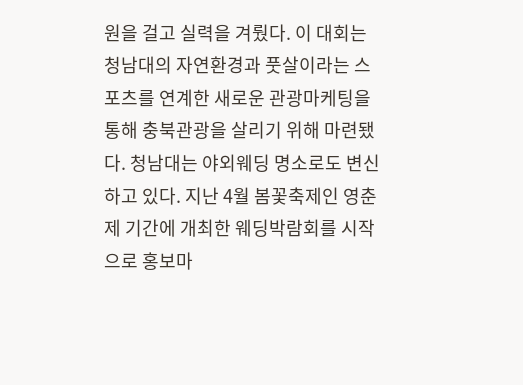원을 걸고 실력을 겨뤘다. 이 대회는 청남대의 자연환경과 풋살이라는 스포츠를 연계한 새로운 관광마케팅을 통해 충북관광을 살리기 위해 마련됐다. 청남대는 야외웨딩 명소로도 변신하고 있다. 지난 4월 봄꽃축제인 영춘제 기간에 개최한 웨딩박람회를 시작으로 홍보마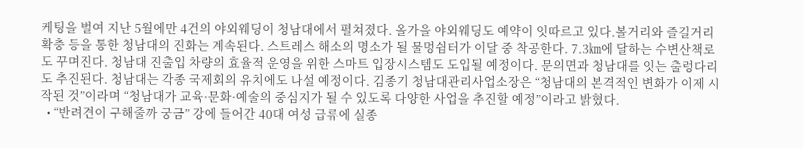케팅을 벌여 지난 5월에만 4건의 야외웨딩이 청남대에서 펼쳐졌다. 올가을 야외웨딩도 예약이 잇따르고 있다.볼거리와 즐길거리 확충 등을 통한 청남대의 진화는 계속된다. 스트레스 해소의 명소가 될 물멍쉼터가 이달 중 착공한다. 7.3㎞에 달하는 수변산책로도 꾸며진다. 청남대 진출입 차량의 효율적 운영을 위한 스마트 입장시스템도 도입될 예정이다. 문의면과 청남대를 잇는 출렁다리도 추진된다. 청남대는 각종 국제회의 유치에도 나설 예정이다. 김종기 청남대관리사업소장은 “청남대의 본격적인 변화가 이제 시작된 것”이라며 “청남대가 교육·문화·예술의 중심지가 될 수 있도록 다양한 사업을 추진할 예정”이라고 밝혔다.
  • “반려견이 구해줄까 궁금” 강에 들어간 40대 여성 급류에 실종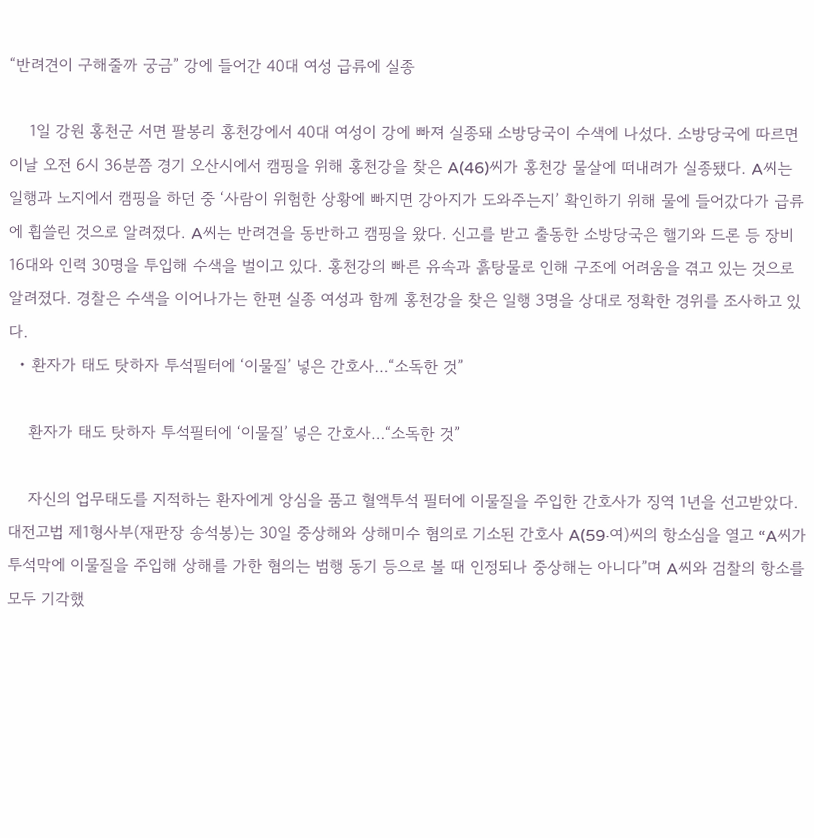“반려견이 구해줄까 궁금” 강에 들어간 40대 여성 급류에 실종

    1일 강원 홍천군 서면 팔봉리 홍천강에서 40대 여성이 강에 빠져 실종돼 소방당국이 수색에 나섰다. 소방당국에 따르면 이날 오전 6시 36분쯤 경기 오산시에서 캠핑을 위해 홍천강을 찾은 A(46)씨가 홍천강 물살에 떠내려가 실종됐다. A씨는 일행과 노지에서 캠핑을 하던 중 ‘사람이 위험한 상황에 빠지면 강아지가 도와주는지’ 확인하기 위해 물에 들어갔다가 급류에 휩쓸린 것으로 알려졌다. A씨는 반려견을 동반하고 캠핑을 왔다. 신고를 받고 출동한 소방당국은 핼기와 드론 등 장비 16대와 인력 30명을 투입해 수색을 벌이고 있다. 홍천강의 빠른 유속과 흙탕물로 인해 구조에 어려움을 겪고 있는 것으로 알려졌다. 경찰은 수색을 이어나가는 한편 실종 여성과 함께 홍천강을 찾은 일행 3명을 상대로 정확한 경위를 조사하고 있다.
  • 환자가 태도 탓하자 투석필터에 ‘이물질’ 넣은 간호사…“소독한 것”

    환자가 태도 탓하자 투석필터에 ‘이물질’ 넣은 간호사…“소독한 것”

    자신의 업무태도를 지적하는 환자에게 앙심을 품고 혈액투석 필터에 이물질을 주입한 간호사가 징역 1년을 선고받았다. 대전고법 제1형사부(재판장 송석봉)는 30일 중상해와 상해미수 혐의로 기소된 간호사 A(59·여)씨의 항소심을 열고 “A씨가 투석막에 이물질을 주입해 상해를 가한 혐의는 범행 동기 등으로 볼 때 인정되나 중상해는 아니다”며 A씨와 검찰의 항소를 모두 기각했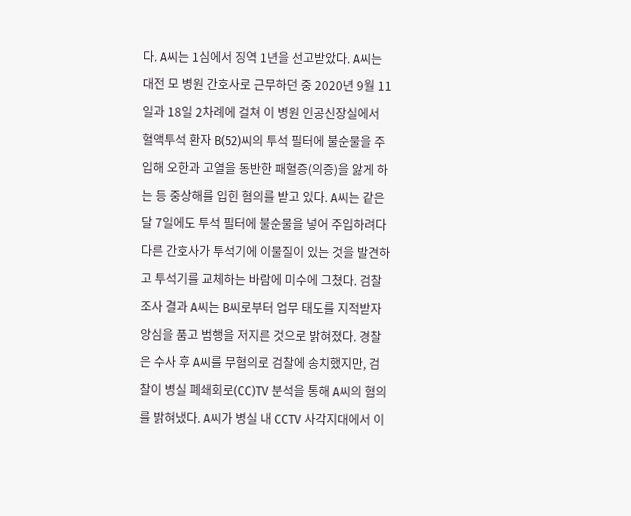다. A씨는 1심에서 징역 1년을 선고받았다. A씨는 대전 모 병원 간호사로 근무하던 중 2020년 9월 11일과 18일 2차례에 걸쳐 이 병원 인공신장실에서 혈액투석 환자 B(52)씨의 투석 필터에 불순물을 주입해 오한과 고열을 동반한 패혈증(의증)을 앓게 하는 등 중상해를 입힌 혐의를 받고 있다. A씨는 같은달 7일에도 투석 필터에 불순물을 넣어 주입하려다 다른 간호사가 투석기에 이물질이 있는 것을 발견하고 투석기를 교체하는 바람에 미수에 그쳤다. 검찰조사 결과 A씨는 B씨로부터 업무 태도를 지적받자 앙심을 품고 범행을 저지른 것으로 밝혀졌다. 경찰은 수사 후 A씨를 무혐의로 검찰에 송치했지만, 검찰이 병실 폐쇄회로(CC)TV 분석을 통해 A씨의 혐의를 밝혀냈다. A씨가 병실 내 CCTV 사각지대에서 이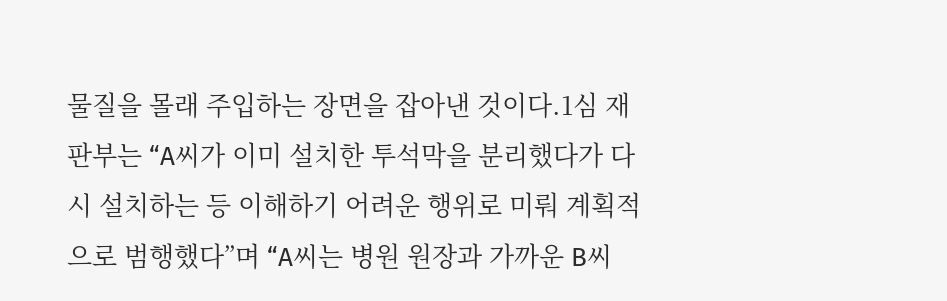물질을 몰래 주입하는 장면을 잡아낸 것이다.1심 재판부는 “A씨가 이미 설치한 투석막을 분리했다가 다시 설치하는 등 이해하기 어려운 행위로 미뤄 계획적으로 범행했다”며 “A씨는 병원 원장과 가까운 B씨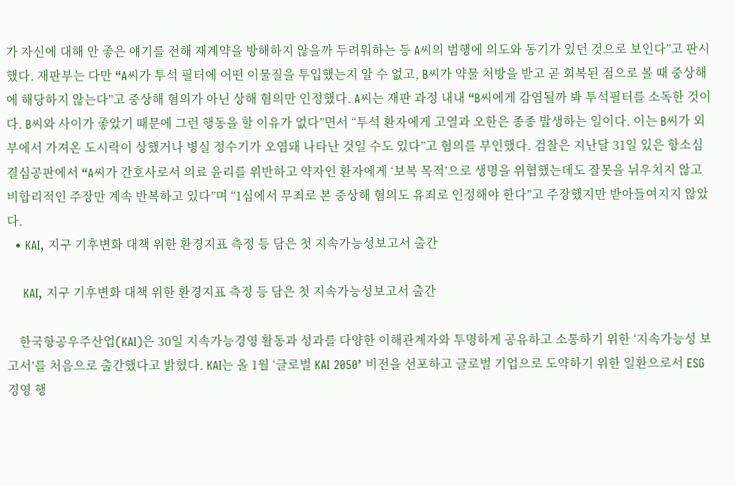가 자신에 대해 안 좋은 얘기를 전해 재계약을 방해하지 않을까 두려워하는 등 A씨의 범행에 의도와 동기가 있던 것으로 보인다”고 판시했다. 재판부는 다만 “A씨가 투석 필터에 어떤 이물질을 투입했는지 알 수 없고, B씨가 약물 처방을 받고 곧 회복된 점으로 볼 때 중상해에 해당하지 않는다”고 중상해 혐의가 아닌 상해 혐의만 인정했다. A씨는 재판 과정 내내 “B씨에게 감염될까 봐 투석필터를 소독한 것이다. B씨와 사이가 좋았기 때문에 그런 행동을 할 이유가 없다”면서 “투석 환자에게 고열과 오한은 종종 발생하는 일이다. 이는 B씨가 외부에서 가져온 도시락이 상했거나 병실 정수기가 오염돼 나타난 것일 수도 있다”고 혐의를 부인했다. 검찰은 지난달 31일 있은 항소심 결심공판에서 “A씨가 간호사로서 의료 윤리를 위반하고 약자인 환자에게 ‘보복 목적’으로 생명을 위협했는데도 잘못을 뉘우치지 않고 비합리적인 주장만 계속 반복하고 있다”며 “1심에서 무죄로 본 중상해 혐의도 유죄로 인정해야 한다”고 주장했지만 받아들여지지 않았다.
  • KAI, 지구 기후변화 대책 위한 환경지표 측정 등 담은 첫 지속가능성보고서 출간

    KAI, 지구 기후변화 대책 위한 환경지표 측정 등 담은 첫 지속가능성보고서 출간

    한국항공우주산업(KAI)은 30일 지속가능경영 활동과 성과를 다양한 이해관계자와 투명하게 공유하고 소통하기 위한 ‘지속가능성 보고서’를 처음으로 출간했다고 밝혔다. KAI는 올 1월 ‘글로벌 KAI 2050’ 비전을 선포하고 글로벌 기업으로 도약하기 위한 일환으로서 ESG 경영 행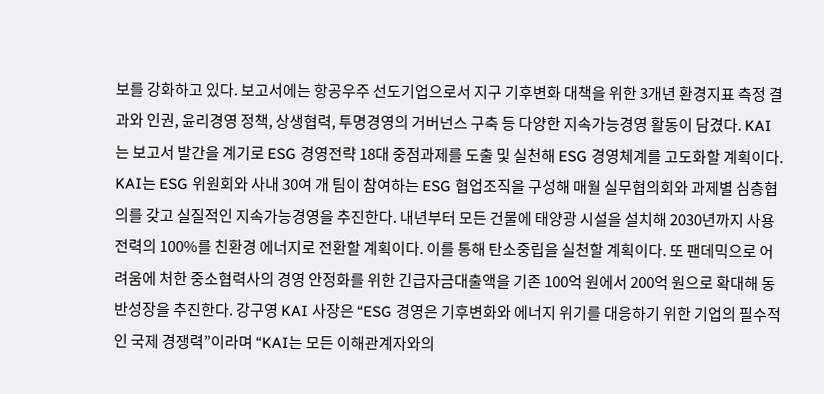보를 강화하고 있다. 보고서에는 항공우주 선도기업으로서 지구 기후변화 대책을 위한 3개년 환경지표 측정 결과와 인권, 윤리경영 정책, 상생협력, 투명경영의 거버넌스 구축 등 다양한 지속가능경영 활동이 담겼다. KAI는 보고서 발간을 계기로 ESG 경영전략 18대 중점과제를 도출 및 실천해 ESG 경영체계를 고도화할 계획이다. KAI는 ESG 위원회와 사내 30여 개 팀이 참여하는 ESG 협업조직을 구성해 매월 실무협의회와 과제별 심층협의를 갖고 실질적인 지속가능경영을 추진한다. 내년부터 모든 건물에 태양광 시설을 설치해 2030년까지 사용전력의 100%를 친환경 에너지로 전환할 계획이다. 이를 통해 탄소중립을 실천할 계획이다. 또 팬데믹으로 어려움에 처한 중소협력사의 경영 안정화를 위한 긴급자금대출액을 기존 100억 원에서 200억 원으로 확대해 동반성장을 추진한다. 강구영 KAI 사장은 “ESG 경영은 기후변화와 에너지 위기를 대응하기 위한 기업의 필수적인 국제 경쟁력”이라며 “KAI는 모든 이해관계자와의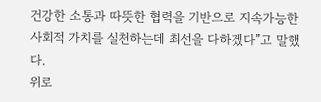건강한 소통과 따뜻한 협력을 기반으로 지속가능한 사회적 가치를 실천하는데 최선을 다하겠다”고 말했다.
위로